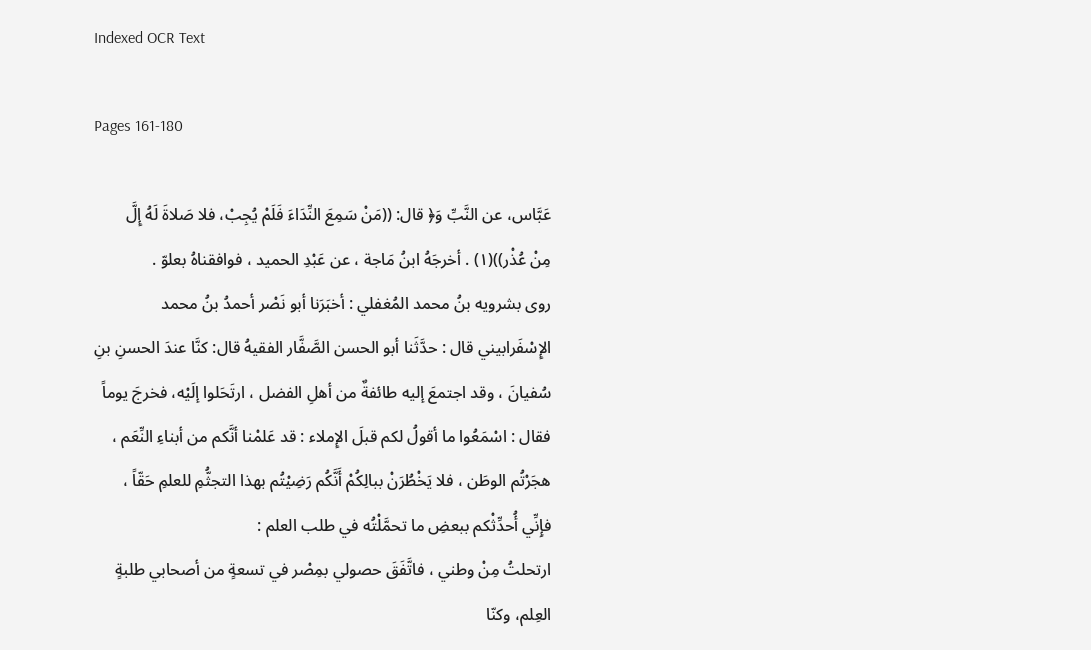Indexed OCR Text

Pages 161-180

عَبَّاس، عن النَّبِّ وَ﴿ قال: ((مَنْ سَمِعَ النِّدَاءَ فَلَمْ يُجِبْ، فلا صَلاةَ لَهُ إِلَّ
مِنْ عُذْر))(١) . أخرجَهُ ابنُ مَاجة ، عن عَبْدِ الحميد ، فوافقناهُ بعلوّ .
روى بشرويه بنُ محمد المُغفلي : أخبَرَنا أبو نَصْر أحمدُ بنُ محمد
الإِسْفَرابيني قال : حدَّثَنا أبو الحسن الصَّفَّار الفقيهُ قال: كنَّا عندَ الحسنِ بنِ
سُفيانَ ، وقد اجتمعَ إليه طائفةٌ من أهلِ الفضل ، ارتَحَلوا إلَيْه، فخرجَ يوماً
فقال : اسْمَعُوا ما أقولُ لكم قبلَ الإِملاء : قد عَلمْنا أنَّكم من أبناءِ النِّعَم ،
هجَرْتُم الوطَن ، فلا يَخْطُرَنْ ببالِكُمْ أَنَّكُم رَضِيْتُم بهذا التجثُّمِ للعلمِ حَقّاً ،
فإِنِّي أُحدِّثْكم ببعضِ ما تحمَّلْتُه في طلب العلم :
ارتحلتُ مِنْ وطني ، فاتَّفَقَ حصولي بمِصْر في تسعةٍ من أصحابي طلبةٍ
العِلم، وكنّا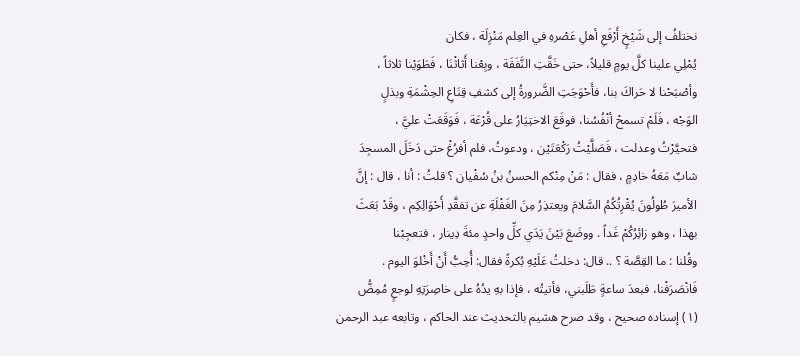نختلفُ إلى شَيْخٍ أَرْفَعِ أهلِ عَصْرهِ في العِلم مَنْزِلَة ، فكان
يُمْلِي علينا كلَّ يومٍ قليلاً، حتى خَقَّتِ النَّفَقَة ، وبِعْنا أَثاثْنَا ، فَطَوَيْنا ثلاثاً ،
وأصْبَحْنا لا حَراكَ بنا، فأَحْوَجَتِ الضَّرورةُ إلى كشفِ قِنَاعِ الحِشْمَةِ وبذلٍ
الوَجْه ، فَلَمْ تسمحْ أنْفُسُنا، فوقَعَ الاختِيَارُ على قُرْعَة ، فَوَقَعَتْ عليَّ ،
فتحيَّرْتُ وعدلت ، فَصَلَّيْتُ رَكْعَتَيْن ، ودعوتُ، فلم أفرُغْ حتى دَخَلَ المسجِدَ
شابٌ مَعَهُ خادِمٍ ، فقال : مَنْ مِنْكم الحسنُ بنُ سُفْيان ؟ قلتُ : أنا ، قال : إنَّ
الأميرَ طُولُونَ يُقْرِتُكُمُ السَّلامَ ويعتذِرُ مِنَ الغَفْلَةِ عن تفقَّدِ أَحْوَالِكِم ، وقَدْ بَعَثَ
بهذا ، وهو زائِرُكُمْ غَداً . ووضَعَ بَيْنَ يَدَي كلِّ واحدٍ مئةَ دِينار ، فتعجِبْنا
وقُلنا : ما القِصَّة ؟ .. قال: دخلتُ عَلَيْهِ بُكرةً فقال: أُحِبُّ أَنْ أَخْلوَ اليوم .
فَانْصَرَفْنا، فبعدَ ساعةٍ طَلَبني، فأتيتُه ، فإذا بهِ يدُهُ على خاصِرَتِهِ لوجعٍ مُمِضُّ
(١) إسناده صحيح ، وقد صرح هشيم بالتحديث عند الحاكم ، وتابعه عبد الرحمن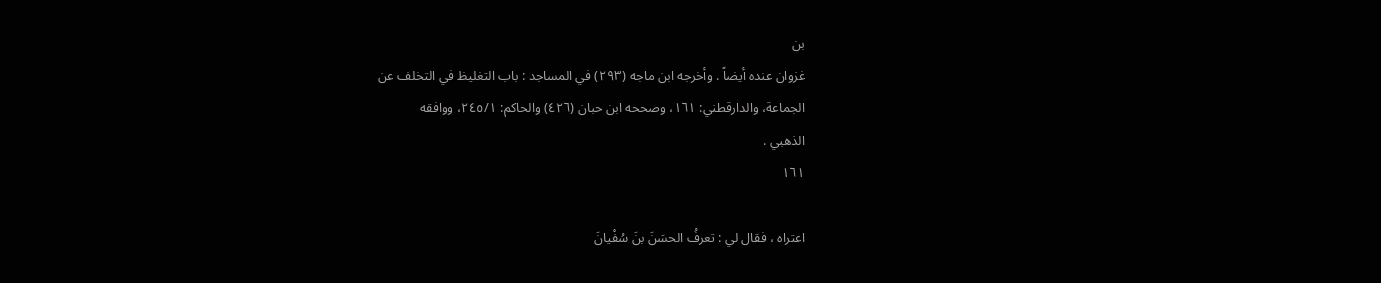بن
غزوان عنده أيضاً . وأخرجه ابن ماجه (٢٩٣) في المساجد : باب التغليظ في التخلف عن
الجماعة، والدارقطني: ١٦١، وصححه ابن حبان (٤٢٦) والحاكم: ٢٤٥/١، ووافقه
الذهبي .
١٦١

اعتراه ، فقال لي : تعرفُ الحسَنَ بنَ سُفْيانَ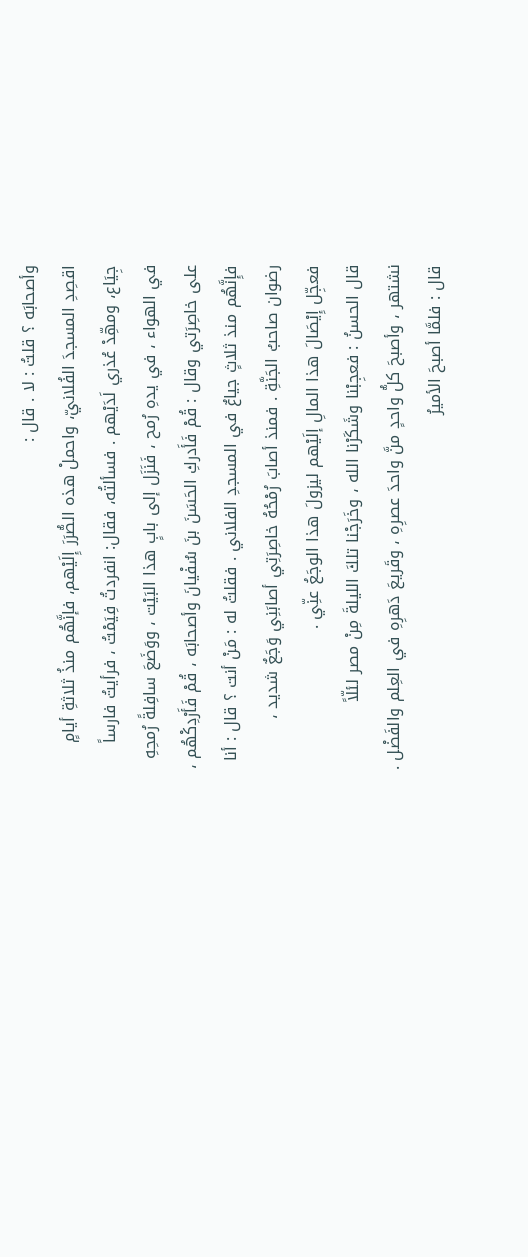وأصحابَه ؟ قلتُ : لا . قال :
اقصِدِ المسجدَ الفُلانيّ، واحملْ هذه الصُّرَرَ إِلَيْهم، فإنَّهُم منذُ ثلاثةِ أیامٍ
جِيَاع، ومهِّدْ عُذري لَدَيْهم . فسألتُه، فقال: انفردتُ فِيَمْتُ ، فرأيتُ فارساً
في الهواء ، في يدهِ رُمح ، فَنَزَل إلى بابٍ هذا البَيْت ، ووَضَعَ سافِلةً رُمحِهِ
على خاصِرَتي وقال : قُمْ فَأَدركِ الحَسَنَ بنَ سُفْيانَ وأصحابَه ، قُمْ فَأَرْدِكْهُم ،
فإِنَّهُم منذ ثلاثٍ جياعٌ في المسجدِ الفلاني . فقلتُ له : مَنْ أنت ؟ قال : أنا
رضوان صاحبُ الجَنَّةِ . فمنذ أصابَ رُمْحُهُ خاصِرَتِي أصابَنِي وَجَعٌ شديد ،
فعجِّل إِيْصَالَ هذا المالِ إلَيْهم ليزولَ هذا الوجَعُ عنِّي .
قال الحسنُ : فعجِبْنا وشَكَرْنا الله ، وخَرَجْنا تلكَ الليلةَ مِنْ مصر لئلّاً
نشتهر ، وأصبحَ كلُّ واحدٍ منَّ واحدَ عصرِهِ ، وقَريعَ دَهرِهِ في العِلم والفَضْل .
قال : فلمَّا أصبحَ الأميرُ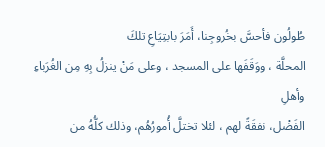طُولُون فأحسَّ بخُروجِنا، أَمَرَ بابتِيَاعِ تلكَ
المحلَّة ، ووَقَفَها على المسجد ، وعلى مَنْ ينزلُ بِهِ مِن الغُرَباءِ وأهلِ
الفَضْل، نفقَةً لهم ، لئلا تختلَّ أُمورُهُم، وذلك كلُّهُ من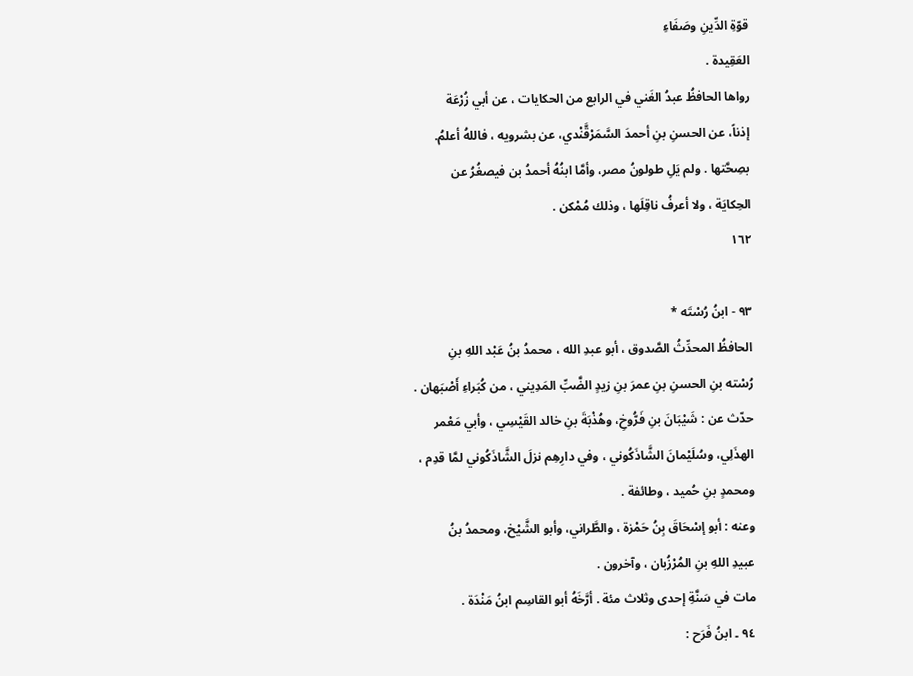قوّةِ الدِّينِ وصَفَاءِ
العَقِيدة .
رواها الحافظُ عبدُ الغَني في الرابع من الحكايات ، عن أبي زُرْعَة
إذناً، عن الحسنِ بنِ أحمدَ السَّمَرْقَّنْدي، عن بشرويه ، فاللهُ أعلمُ.
بصِحَّتها . ولم يَلِ طولونُ مصر، وأمَّا ابنُهُ أحمدُ بن فيصغُرُ عن
الحِكايَة ، ولا أعرفُ ناقِلَها ، وذلك مُمْكن .
١٦٢

٩٣ - ابنُ رُسْتَه *
الحافظُ المحدِّثُ الصَّدوق ، أبو عبدِ الله ، محمدُ بنُ عَبْد اللهِ بنِ
رُسْته بنِ الحسنِ بنِ عمرَ بنِ زيدٍ الضَّبِّ المَدِيني ، من كُبَراءِ أَصْبَهان .
حدّث عن : شَيْبَانَ بنِ فَرُّوخِ، وهُذْبَةَ بنِ خالد القَيْسِي ، وأبي مَعْمر
الهذَلِي، وسُلَيْمانَ الشَّاذَكُوني ، وفي دارِهِم نزلَ الشَّاذَكُوني لمَّا قدِم ،
ومحمدٍ بنِ حُميد ، وطائفة .
وعنه : أبو إسْحَاقَ بِنُ حَمْزة ، والطَّراني، وأبو الشَّيْخ، ومحمدُ بنُ
عبيدِ اللهِ بنِ المُرْزُبان ، وآخرون .
مات في سَنَّةِ إحدى وثلاث مئة . أرَّخَهُ أبو القاسِم ابنُ مَنْدَة .
٩٤ ۔ ابنُ فَرَح :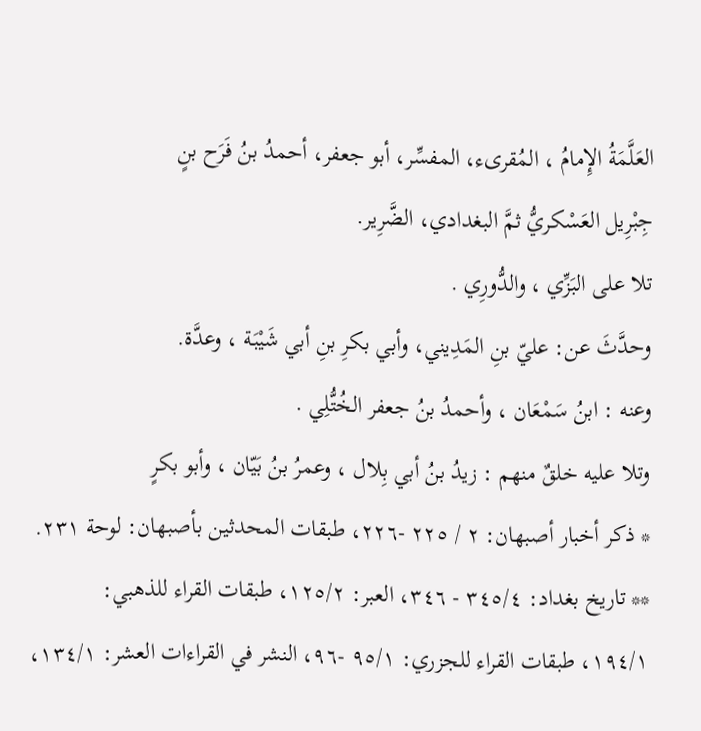العَلَّمَةُ الإِمامُ ، المُقرىء، المفسِّر، أبو جعفر، أحمدُ بنُ فَرَح بنٍ
جِبْرِيل العَسْكريُّ ثمَّ البغدادي، الضَّرِير.
تلا على البَزِّي ، والدُّورِي .
وحدَّثَ عن: عليّ بنِ المَدِيني، وأبي بكرِ بنِ أبي شَيْبَة ، وعدَّة.
وعنه : ابنُ سَمْعَان ، وأحمدُ بنُ جعفر الخُتُّلِي .
وتلا عليه خلقٌ منهم : زيدُ بنُ أبي بِلال ، وعمرُ بنُ بَيّان ، وأبو بكرٍ
* ذكر أخبار أصبهان: ٢ / ٢٢٥ -٢٢٦، طبقات المحدثين بأصبهان: لوحة ٢٣١.
** تاريخ بغداد: ٣٤٥/٤ - ٣٤٦، العبر: ١٢٥/٢، طبقات القراء للذهبي:
١٩٤/١، طبقات القراء للجزري: ٩٥/١ -٩٦، النشر في القراءات العشر: ١٣٤/١،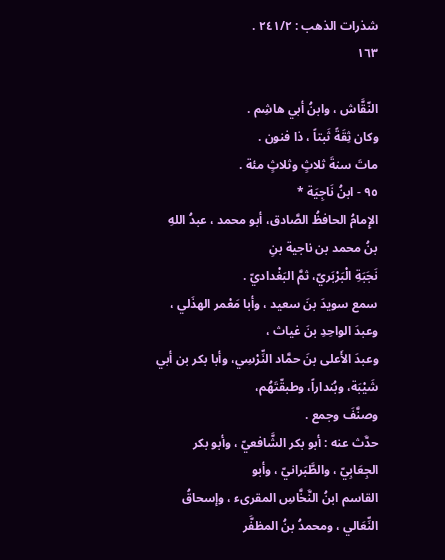شذرات الذهب : ٢٤١/٢ .
١٦٣

النّقَّاش ، وابنُ أبي هاشِم .
وكان ثِقَةً ثَبتاً ، ذا فنون .
ماتَ سنةَ ثلاثٍ وثلاثٍ مئة .
٩٥ - ابنُ نَاجِيَة *
الإِمامُ الحافظُ الصَّادق، أبو محمد ، عبدُ اللهِ بنُ محمد بن ناجية بنِ
نَجَبَةِ الْبَرْبَريّ، ثمَّ البَغْداديّ .
سمع سويدَ بنَ سعيد ، وأبا مَعْمر الهذَلي ، وعبدَ الواحِدِ بنَ غياث ،
وعبدَ الأَعلى بنَ حمَّاد النِّرْسِي، وأبا بكر بن أبي شَيْبَة، وبُنداراً، وطبقّتَهُم،
وصنَّفَ وجمع .
حدَّث عنه : أبو بكر الشَّافعيّ ، وأبو بكر الجِعَابِيّ ، والطَّبَرانيّ ، وأبو
القاسم ابنُ النَّخَّاسِ المقرىء ، وإسحاقُ النِّعَالي ، ومحمدُ بنُ المظفَّر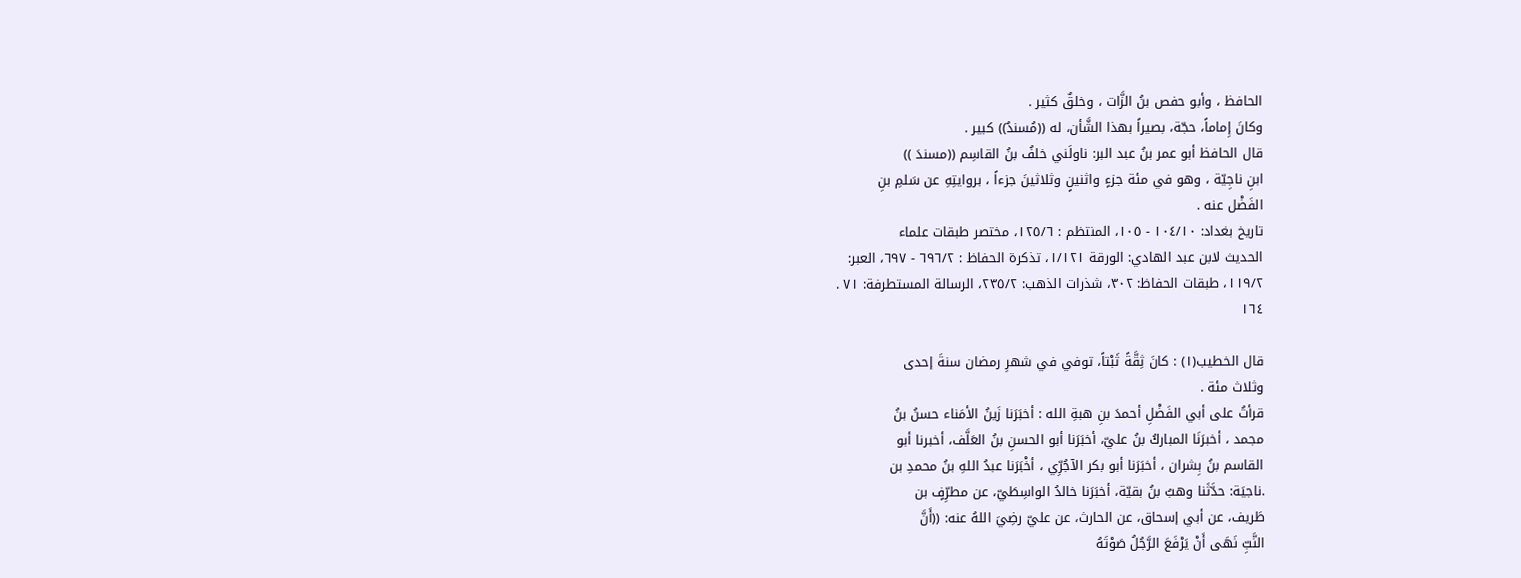الحافظ ، وأبو حفص بنُ الزَّات ، وخلقٌ كثير .
وكانَ إِماماً، حجّة، بصيراً بهذا الشَّأن، له ((مُسندٌ)) كبير .
قال الحافظ أبو عمر بنُ عبد البر: ناولَني خلفُ بنُ القاسِم ((مسندَ ))
ابنِ ناجِيّة ، وهو في مئة جزءٍ واثنينٍ وثلاثينَ جزءاً ، بروايتِهِ عن سَلمِ بنِ
الفَضْل عنه .
تاريخ بغداد: ١٠٤/١٠ - ١٠٥، المنتظم : ١٢٥/٦، مختصر طبقات علماء
الحديث لابن عبد الهادي: الورقة ١/١٢١، تذكرة الحفاظ : ٦٩٦/٢ - ٦٩٧، العبر:
١١٩/٢، طبقات الحفاظ: ٣٠٢، شذرات الذهب: ٢٣٥/٢، الرسالة المستطرفة: ٧١ .
١٦٤

قال الخطيب(١) : كانَ ثِقَّةً ثَبْتاً، توفي في شهرِ رمضان سنةَ إحدى
وثلاث مئة .
قرأتُ على أبي الفَضْلِ أحمدَ بنِ هبةِ الله : أخبَرَنا زَينُ الأمَناء حسنُ بنُ
مجمد ، أخبرَنَا المباركُ بنُ عليّ، أخبَرَنا أبو الحسنِ بنُ العَلَّف، أخبرنا أبو
القاسم بنُ بِشران ، أخبَرَنا أبو بكر الآجُرِّي ، أخْبَرَنا عبدُ اللهِ بنُ محمدِ بن
.ناجيَة: حدَّثَنا وهبُ بنُ بقيّة، أخبَرَنا خالدُ الواسِطَيّ، عن مطرِّفٍ بن
طَريف، عن أبي إسحاق، عن الحارث، عن عليّ رضِيَ اللهُ عنه: ((أَنَّ
النَّبِّ نَهَى أَنْ يَرْفَعَ الرَّجُلُ صَوْتَهُ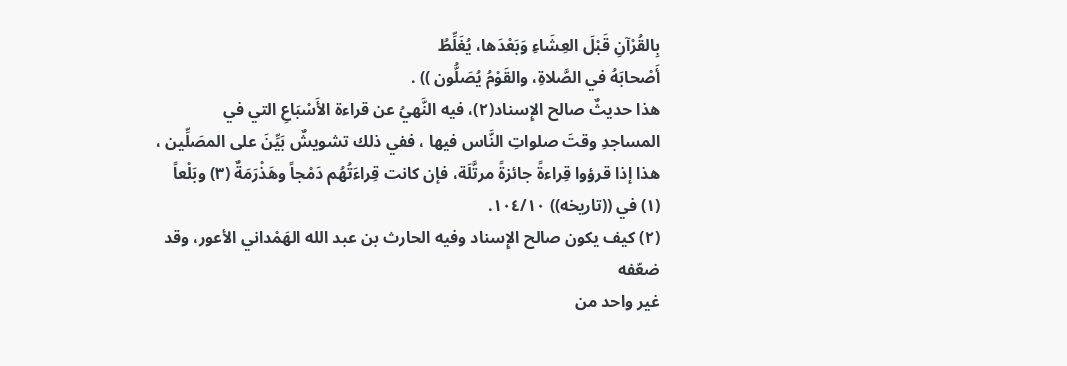بِالقُرْآنِ قَبْلَ العِشَاءِ وَبَعْدَها، يُغَلِّطُ
أَصْحابَهُ في الصَّلاةِ، والقَوْمُ يُصَلُّون )) .
هذا حديثٌ صالح الإِسناد(٢)، فيه النَّهيُ عن قراءة الأَسْبَاعِ التي في
المساجدِ وقتَ صلواتِ النَّاس فيها ، ففي ذلك تشويشٌ بَيِّنَ على المصَلِّين ،
هذا إذا قرؤوا قِراءةً جائزةً مرتَّلَة، فإن كانت قِراءَتُهُم دَمْجاً وهَذْرَمَةٌ (٣) وبَلْعاً
(١) في ((تاريخه)) ١٠٤/١٠.
(٢) كيف يكون صالح الإِسناد وفيه الحارث بن عبد الله الهَمْداني الأعور، وقد ضعّفه
غير واحد من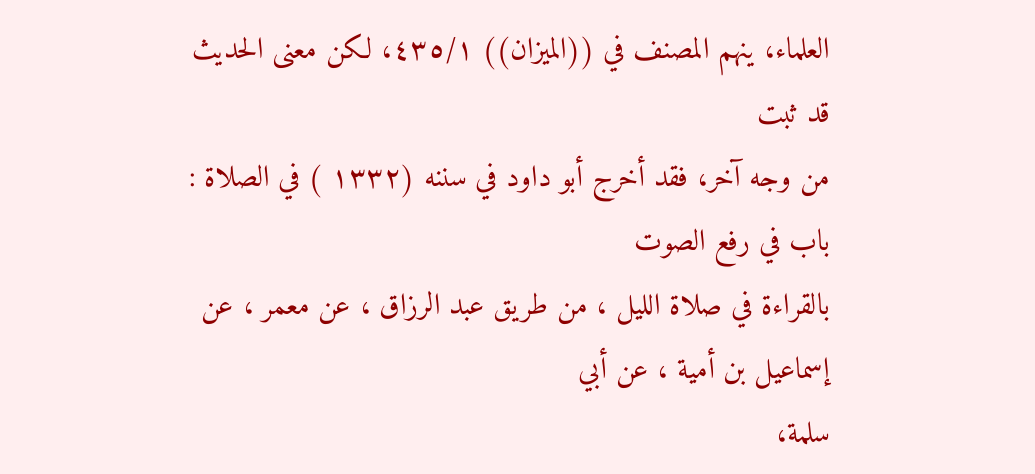العلماء، ينهم المصنف في ((الميزان)) ٤٣٥/١، لكن معنى الحديث قد ثبت
من وجه آخر، فقد أخرج أبو داود في سننه (١٣٣٢ ) في الصلاة : باب في رفع الصوت
بالقراءة في صلاة الليل ، من طريق عبد الرزاق ، عن معمر ، عن إسماعيل بن أمية ، عن أبي
سلمة،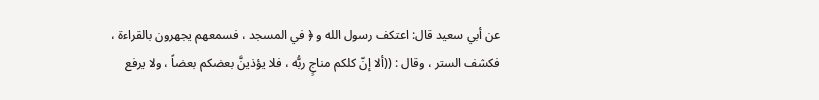عن أبي سعيد قال: اعتكف رسول الله و ﴿ في المسجد ، فسمعهم يجهرون بالقراءة ،
فکشف الستر ، وقال : ((ألا إنّ کلکم مناجٍ ربُّه ، فلا يؤذينَّ بعضكم بعضاً ، ولا یرفع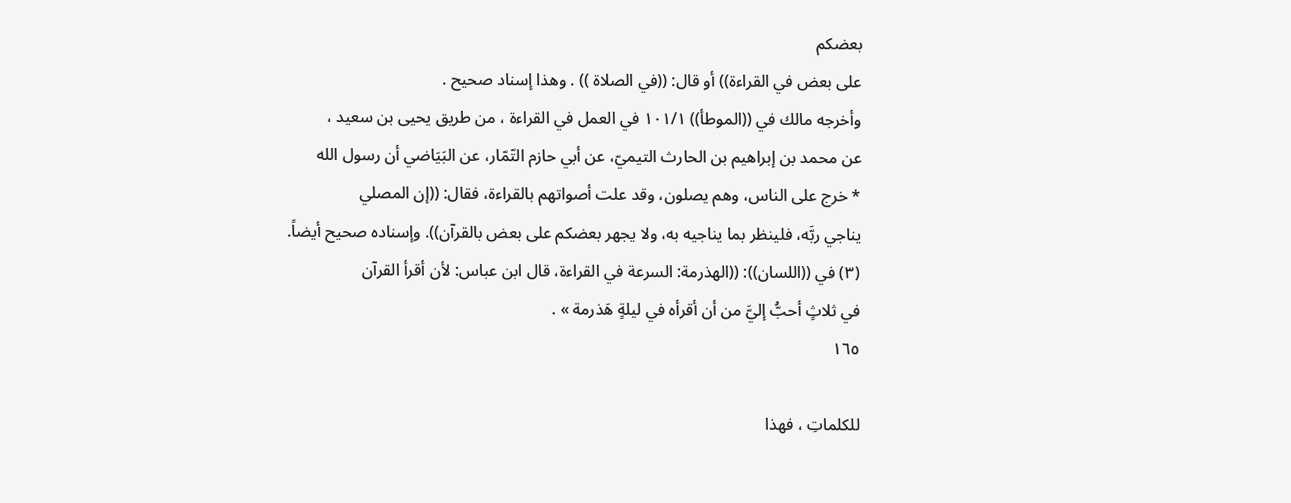بعضكم
على بعض في القراءة)) أو قال: ((في الصلاة )) . وهذا إسناد صحيح .
وأخرجه مالك في ((الموطأ)) ١٠١/١ في العمل في القراءة ، من طريق يحيى بن سعيد ،
عن محمد بن إبراهيم بن الحارث التيميّ، عن أبي حازم التّمّار، عن البَيَاضي أن رسول الله
* خرج على الناس، وهم يصلون، وقد علت أصواتهم بالقراءة، فقال: ((إن المصلي
يناجي ربَّه، فلينظر بما يناجيه به، ولا يجهر بعضكم على بعض بالقرآن)). وإسناده صحيح أيضاً.
(٣) في ((اللسان)): ((الهذرمة: السرعة في القراءة، قال ابن عباس: لأن أقرأ القرآن
في ثلاثٍ أحبُّ إليَّ من أن أقرأه في ليلةٍ هَذرمة » .
١٦٥

للكلماتِ ، فهذا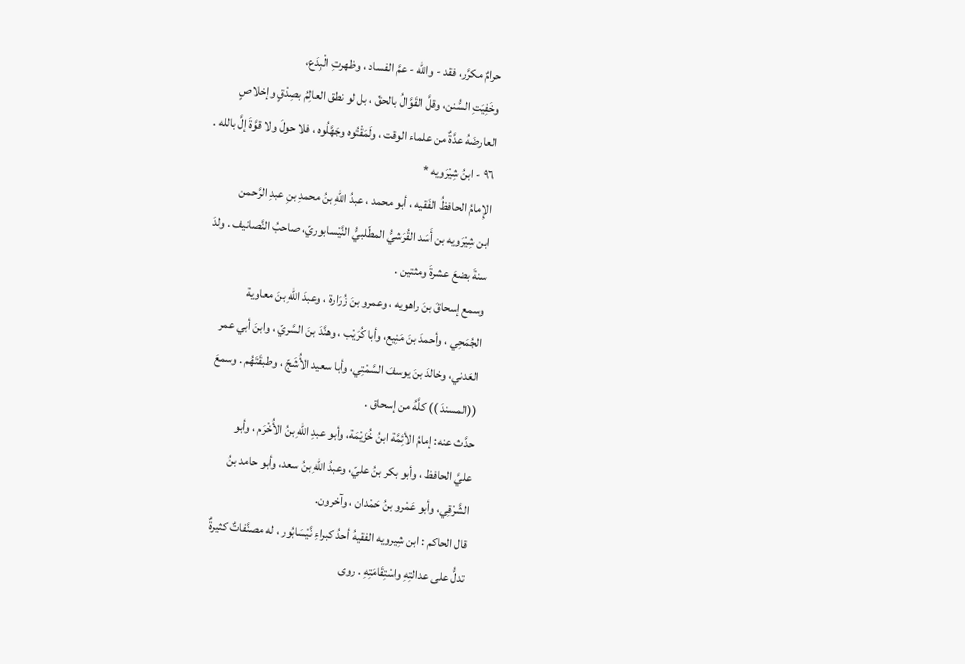حرامٌ مكرَّر، فقد - والله - عمَّ الفساد ، وظهرتِ الْبِدَع،
وخَفِيَتِ السُّنن، وقلَّ القَوَّالُ بالحقّ ، بل لو نطق العالِمُ بصِدْقٍ وإخلاصٍ
العارضَهُ عدَّةٌ من علماء الوقت ، ولَمَقْتُوه وجَهَّلُوه ، فلا حولَ ولا قوَّةَ إلَّ بالله .
٩٦ - ابنُ شِيْرَويه *
الإِمامُ الحافظُ الفَقيه ، أبو محمد ، عبدُ اللهِ بنُ محمدِ بنِ عبدِ الرَّحمن
ابن شِيْرَويه بن أَسَد القُرَشيُّ المطّلبيُّ النَّيْسابوريّ، صاحبُ النَّصانيف . ولدَ
سنةَ بضعَ عشرةَ ومثتين .
وسمع إسحاقَ بنَ راهويه ، وعمرو بنَ زُرَارة ، وعبدَ اللهِ بنَ معاوية
الجُمَحِي ، وأحمدَ بنَ مَنِيع، وأبا كُرَيْب ، وهنَّدَ بنَ السَّريّ ، وابنَ أبي عمر
العَدني، وخالدَ بنَ يوسفَ السَّمْتِي، وأبا سعيد الأُشَجّ ، وطبقَتَهُم . وسمعَ
((المسندَ )) كلَّهُ من إسحاق .
حدَّث عنه: إمامُ الأئِمَّة ابنُ خُزَيْمَة، وأبو عبدِ اللهِ بنُ الأُخْرَم ، وأبو
عليَّ الحافظ ، وأبو بكر بنُ عليّ، وعبدُ اللهِ بنُ سعد، وأبو حامد بنُ
الشَّرْقِي، وأبو عَمْرو بنُ حَمْدان ، وآخرون.
قال الحاكم : ابن شِيرويه الفقيهُ أحدُ كبراءِ نَّيْسَابُور ، له مصنَّفاتٌ كثيرةٌ
تدلُّ على عدالتِهِ واسْتِقَامَتِهِ . روى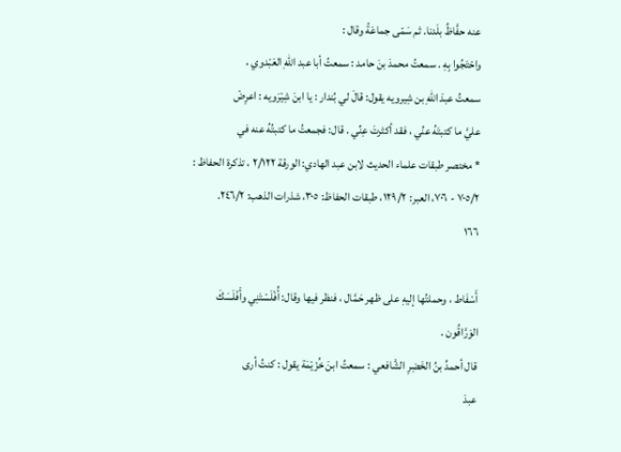عنه حفَّاظُ بلَدنا. ثم سَمّى جماعَةً وقال :
واحْتَجُوا بِهِ . سمعتُ محمدَ بنَ حامد : سمعتُ أبا عبد اللهِ العَبْدوي ،
سمعتُ عبدَ اللهِ بن شِيرويه يقول: قالَ لي بُندار : يا ابنَ شِيْرَويه : اعرِضْ
عليَّ ما كتبتَهُ عنِّي ، فقد أكثرتَ عِنِّي . قال: فجمعتُ ما كتبتُهُ عنه في
* مختصر طبقات علماء الحديث لابن عبد الهادي: الورقة ٢/١٢٢ ، تذكرة الحفاظ :
٧٠٥/٢ - ٧٠٦، العبر: ١٢٩/٢، طبقات الحفاظ: ٣٠٥، شذرات الذهب: ٢٤٦/٢.
١٦٦

أَسْفَاط ، وحملتُها إليهِ على ظهر حَمَّال ، فنظر فيها وقال: أُفْلَسْتَنِي وأَفْلَسَكَ
الوَرَّاقُون .
قال أحمدُ بنُ الخَضِرِ الشَّافعي : سمعتُ ابنَ خُزَيْمَة يقول : كنتُ أرى
عبدَ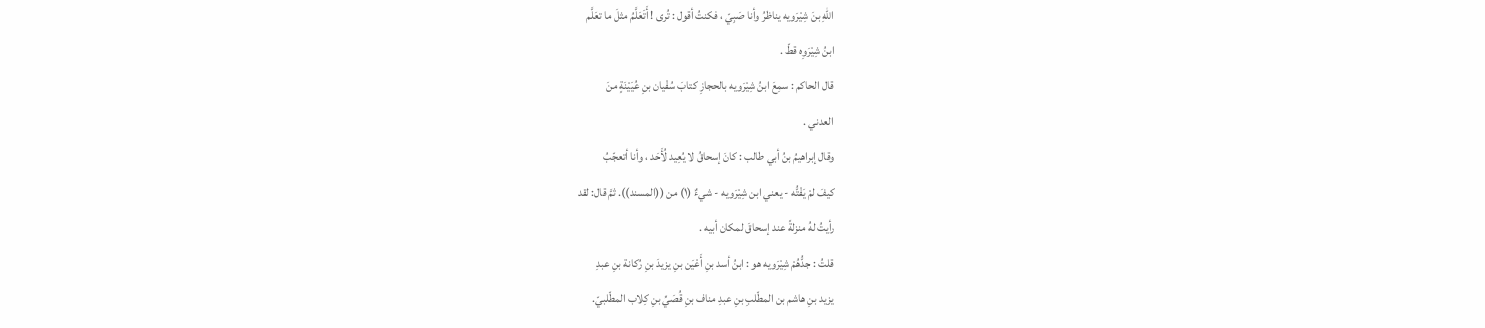اللهِ بنَ شِيْرَويه يناظرُ وأنا صَبِيّ ، فكنتُ أقول : تُرى ! أَتَعَلَّمُ مثلَ ما تعَلَّم
ابنُ شِيْرَوِه قطّ .
قال الحاكم : سمِعَ ابنُ شِيْرَويه بالحجازِ كتابَ سُفْيان بنِ عُيَيْنَةٍ منَ
العدني .
وقال إبراهيمُ بنُ أبي طالب : كانَ إسحاقُ لا يُعِيد لُأَحَد ، وأنا أتعجّبُ
كيفَ لمْ يَفْتُّه - يعني ابن شِيْرَويه - شيءٌ (١) من ((المسند)). ثمَّ قال: لقد
رأيتُ لهُ منزلةً عند إسحاقَ لمكان أبيه .
قلتُ : جدُّهُمْ شِيْرَويه هو : ابنُ أسد بنِ أَعْيَن بنِ يزيدَ بنِ رُكانة بنِ عبدِ
يزيد بنِ هاشم بن المطّلبِ بنِ عبدِ مناف بنِ قُصَيِّ بنِ كِلاب المطّلبيّ.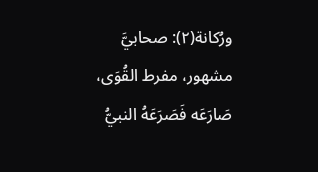ورُكانة(٢): صحابيَّ مشهور، مفرط القُوَى، صَارَعَه فَصَرَعَهُ النبيُّ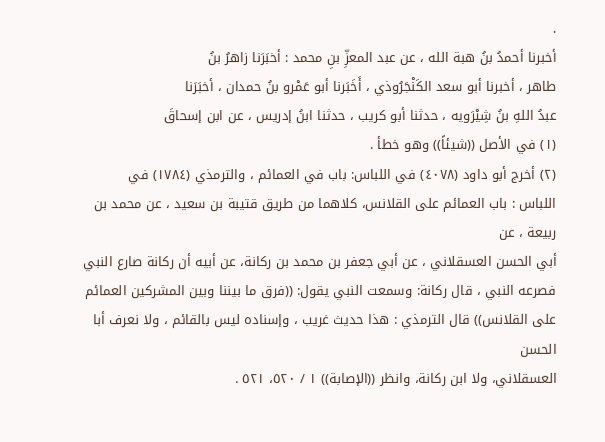.
أخبرنا أحمدُ بنُ هبة الله ، عن عبد المعزِّ بنِ محمد : أخبَرَنا زاهرُ بنُ
طاهر ، أخبرنا أبو سعد الكَنْجَرُوذي ، أَخَبَرنا أبو عَمْرو بنُ حمدان ، أخبَرَنا
عبدُ اللهِ بنُ شِيْرَويه ، حدثنا أبو كريب ، حدثنا ابنُ إدريس ، عن ابن إسحاقَ
(١) في الأصل ((شيئاً)) وهو خطأ .
(٢) أخرج أبو داود (٤٠٧٨) في اللباس: باب في العمائم ، والترمذي (١٧٨٤) في
اللباس : باب العمائم على القلانس، كلاهما من طريق قتيبة بن سعيد ، عن محمد بن ربيعة ، عن
أبي الحسن العسقلاني ، عن أبي جعفر بن محمد بن ركانة، عن أبيه أن ركانة صارع النبي
فصرعه النبي ، قال ركانة: وسمعت النبي يقول: ((فرق ما بيننا وبين المشركين العمائم
على القلانس)) قال الترمذي : هذا حديث غريب ، وإسناده ليس بالقائم ، ولا نعرف أبا الحسن
العسقلاني، ولا ابن ركانة، وانظر ((الإصابة)) ١ / ٥٢٠، ٥٢١ .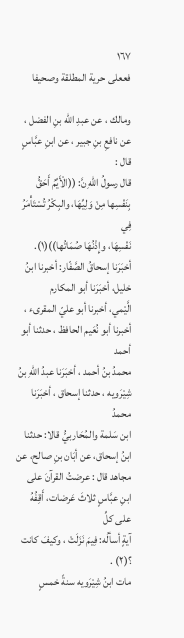١٦٧
فععلى حرية المطلقة وصحيفا

ومالك ، عن عبدِ الله بنِ الفضل ، عن نافعِ بنِ جبير ، عن ابنِ عبَّاسٍ قال :
قال رسولُ اللهِ نَّ: ((الْأَيِّمُ أَحَقُّ بِنَفْسِها مِنْ وَلِيِّهَا، والبِكْرُ تُسْتَأْمَرُ فِي
نَفْسِهَا، وإِذْنُهَا صُمَاتُها))(١).
أخبَرَنا إسحاقُ الصَّفّار: أخبرنا ابنُ خليل، أخبَرَنا أبو المكارم
الَّيْمي، أخبرنا أبو عليّ المقرىء ، أخبرنا أبو نُعَيم الحافظ ، حدثنا أبو أحمد
محمدُ بنُ أحمد ، أخبَرَنا عبدُ اللهِ بنُ شِيْرَويه ، حدثنا إسحاق ، أخبَرَنا محمدُ
ابن سَلمة والمُحَاربيُّ قالا: حدثنا ابنُ إسحاق، عن أبَان بنِ صالح، عن
مجاهد قال : عرضتُ القرآنَ على ابنِ عبَّاسٍ ثلاثَ عَرضات، أَقِفُهُ على كلِّ
آيةٍ أسألُه: فِيمَ نَزَلَتْ ، وكيفَ كانت ؟(٢) .
مات ابنُ شِيْرَويه سنةً خمسٍ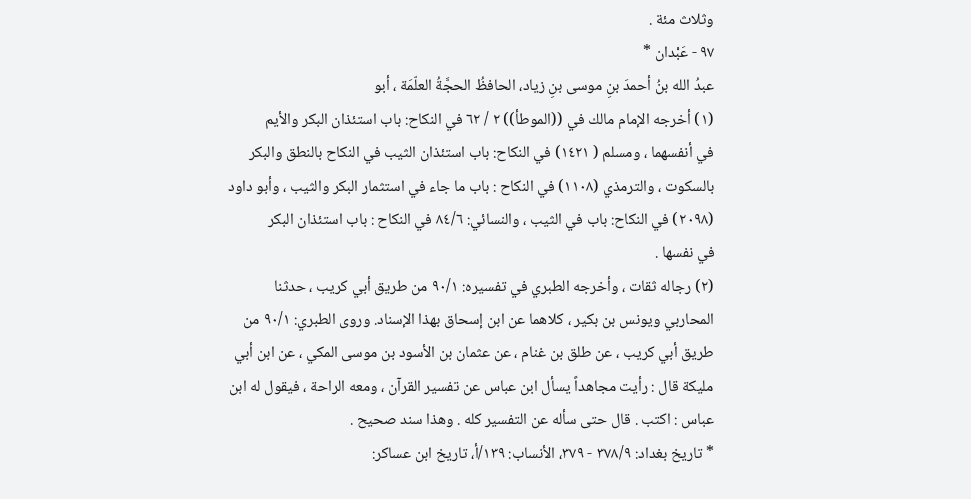وثلاث مئة .
٩٧ - عَبْدان *
عبدُ الله بنُ أحمدَ بنِ موسى بنِ زياد، الحافظُ الحجَّةُ العلّمَة ، أبو
(١) أخرجه الإمام مالك في ((الموطأ)) ٢ / ٦٢ في النكاح: باب استئذان البكر والأيم
في أنفسهما ، ومسلم ( ١٤٢١) في النكاح: باب استئذان الثيب في النكاح بالنطق والبكر
بالسكوت ، والترمذي (١١٠٨) في النكاح : باب ما جاء في استثمار البكر والثيب ، وأبو داود
(٢٠٩٨) في النكاح: باب في الثيب ، والنسائي: ٨٤/٦ في النكاح : باب استئذان البكر
في نفسها .
(٢) رجاله ثقات ، وأخرجه الطبري في تفسيره: ٩٠/١ من طريق أبي كريب ، حدثنا
المحاربي ويونس بن بكير ، كلاهما عن ابن إسحاق بهذا الإسناد. وروى الطبري: ٩٠/١ من
طريق أبي كريب ، عن طلق بن غنام ، عن عثمان بن الأسود بن موسى المكي ، عن ابن أبي
مليكة قال : رأيت مجاهداً يسأل ابن عباس عن تفسير القرآن ، ومعه الراحة ، فيقول له ابن
عباس : اكتب . قال حتى سأله عن التفسير كله . وهذا سند صحيح .
* تاريخ بغداد: ٣٧٨/٩ - ٣٧٩، الأنساب: ١٣٩/أ، تاريخ ابن عساكر: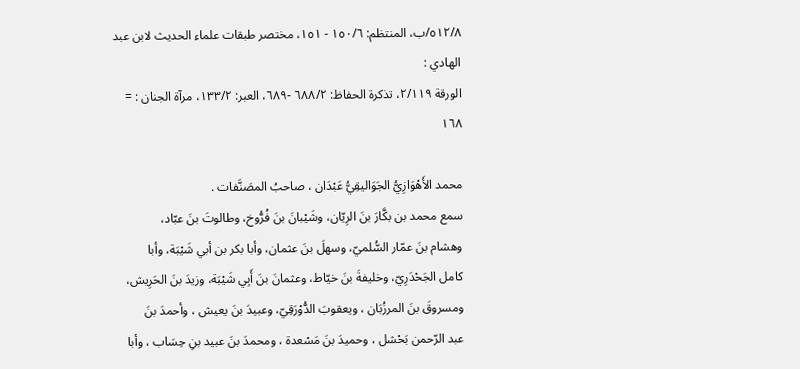٥١٢/٨/ب، المنتظم: ١٥٠/٦ - ١٥١، مختصر طبقات علماء الحديث لابن عبد الهادي :
الورقة ٢/١١٩، تذكرة الحفاظ: ٦٨٨/٢ -٦٨٩، العبر: ١٣٣/٢، مرآة الجنان : =
١٦٨

محمد الأَهْوَازِيُّ الجَوَاليقِيُّ عَبْدَان ، صاحبُ المصَنَّفات .
سمع محمد بن بكَّارَ بنَ الرِيّان، وشَيْبانَ بنَ فُرُّوخ، وطالوتَ بنَ عبّاد،
وهشام بنَ عمّار السُّلميّ، وسهلَ بنَ عثمان، وأبا بكر بن أبي شَيْبَة، وأبا
كامل الجَحْدَرِيّ، وخليفةَ بنَ خيّاط، وعثمانَ بنَ أَبِي شَيْبَة، وزيدَ بنَ الحَرِيش،
ومسروقَ بنَ المرزُبَان ، ويعقوبَ الدُّوْرَقِيّ، وعبيدَ بنَ يعيش ، وأحمدَ بنَ
عبد الرّحمن بَحْشل ، وحميدَ بنَ مَسْعدة ، ومحمدَ بنَ عبيد بنِ حِسَاب ، وأبا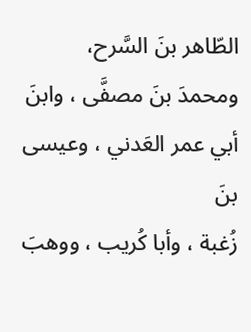الطّاهر بنَ السَّرح، ومحمدَ بنَ مصفَّى ، وابنَ أبي عمر العَدني ، وعيسى بنَ
زُغبة ، وأبا كُريب ، ووهبَ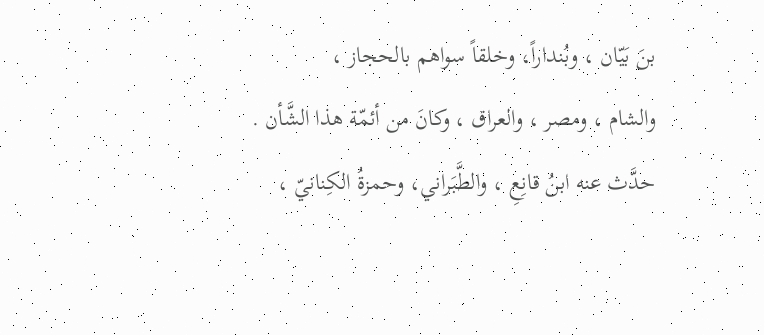بنَ بَيّان ، وبُنداراً، وخلقاً سواهم بالحجاز ،
والشام ، ومصر ، والعراق ، وكانَ من أئمّة هذا الشَّأن .
حدَّث عنه ابنُ قانِعِ ، والطَّبَراني، وحمزةُ الكِنانيّ ،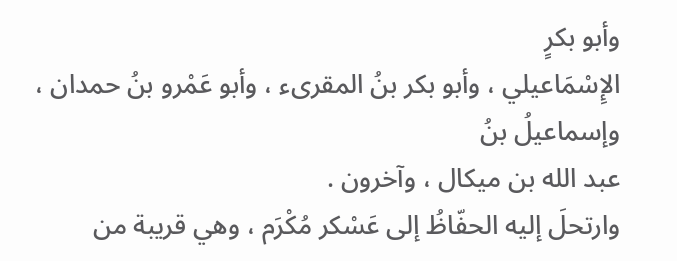وأبو بكرٍ
الإِسْمَاعيلي ، وأبو بكر بنُ المقرىء ، وأبو عَمْرو بنُ حمدان ، وإسماعيلُ بنُ
عبد الله بن ميكال ، وآخرون .
وارتحلَ إليه الحفّاظُ إلى عَسْكر مُكْرَم ، وهي قريبة من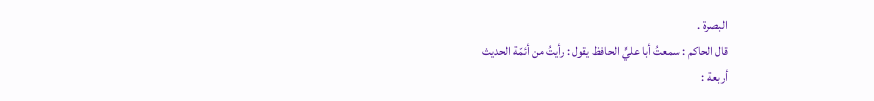البصرة .
قال الحاكم : سمعتُ أبا عليٍّ الحافظ يقول : رأيتُ من أئمّة الحديث
أربعة :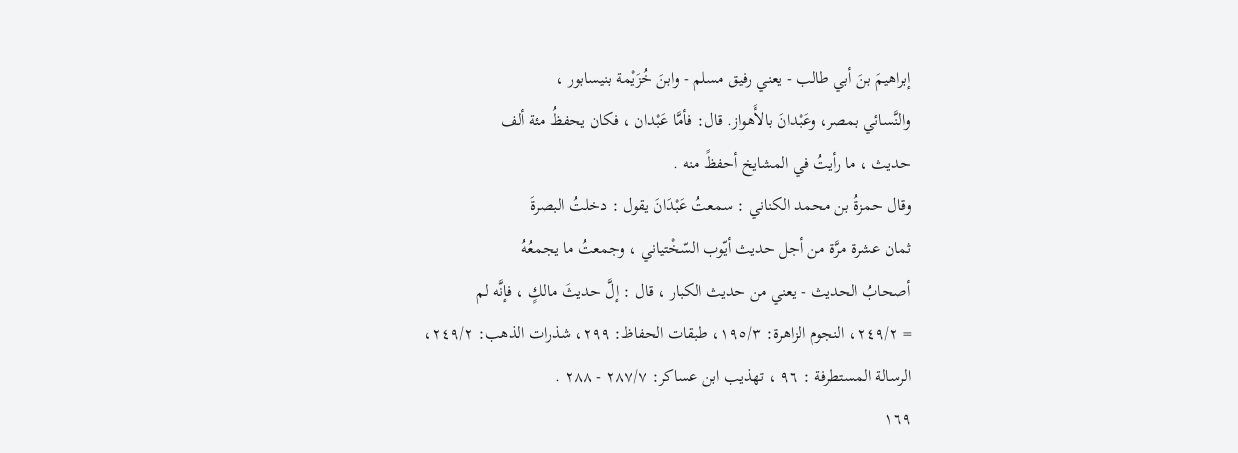إبراهيمَ بنَ أبي طالب - يعني رفيق مسلم - وابنَ خُزَيْمة بنيسابور ،
والنَّسائي بمصر، وعَبْدانَ بالأَهواز. قال: فأمَّا عَبْدان ، فكان يحفظُ مئة ألف
حديث ، ما رأيتُ في المشايخ أحفظً منه .
وقال حمزةُ بن محمد الكناني : سمعتُ عَبْدَانَ يقول : دخلتُ البصرةَ
ثمان عشرة مرَّة من أجل حديث أيّوب السّخْتياني ، وجمعتُ ما يجمعُهُ
أصحابُ الحديث - يعني من حديث الكبار ، قال : إلَّ حديثَ مالكٍ ، فإنَّه لم
= ٢٤٩/٢، النجوم الزاهرة: ١٩٥/٣، طبقات الحفاظ: ٢٩٩، شذرات الذهب: ٢٤٩/٢،
الرسالة المستطرفة : ٩٦ ، تهذيب ابن عساكر: ٢٨٧/٧ - ٢٨٨ .
١٦٩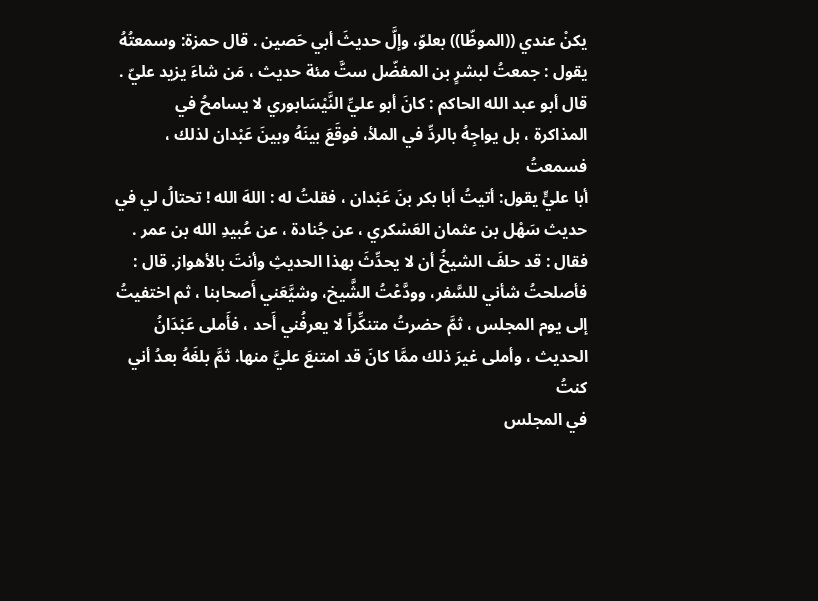يكنْ عندي ((الموظّا)) بعلوّ، وإلَّ حديثَ أبي حَصين . قال حمزة: وسمعتُهُ
يقول : جمعتُ لبشرٍ بن المفضّل ستَّ مئة حديث ، مَن شاءَ يزيد عليّ .
قال أبو عبد الله الحاكم : كانَ أبو عليِّ النَّيْسَابوري لا يسامحُ في
المذاكرة ، بل يواجِهُ بالردِّ في الملأ، فوقَعَ بينَهُ وبينَ عَبْدان لذلك ، فسمعتُ
أبا عليٍّ يقول: أتيتُ أبا بكر بنَ عَبْدان ، فقلتُ له : اللهَ الله ! تحتالُ لي في
حديث سَهْل بن عثمان العَسْكري ، عن جُنادة ، عن عُبيدِ الله بن عمر .
فقال : قد حلفَ الشيخُ أن لا يحدِّثَ بهذا الحديثِ وأنتَ بالأهواز. قال :
فأصلحتُ شأني للسَّفر، وودَّعْتُ الشَّيخ، وشيَّعَني أَصحابنا ، ثم اختفيتُ
إلى يوم المجلس ، ثمَّ حضرتُ متنكِّراً لا يعرفُني أَحد ، فأَملى عَبْدَانُ
الحديث ، وأملى غيرَ ذلك ممَّا كانَ قد امتنعَ عليَّ منها. ثمَّ بلغَهُ بعدُ أني كنتُ
في المجلس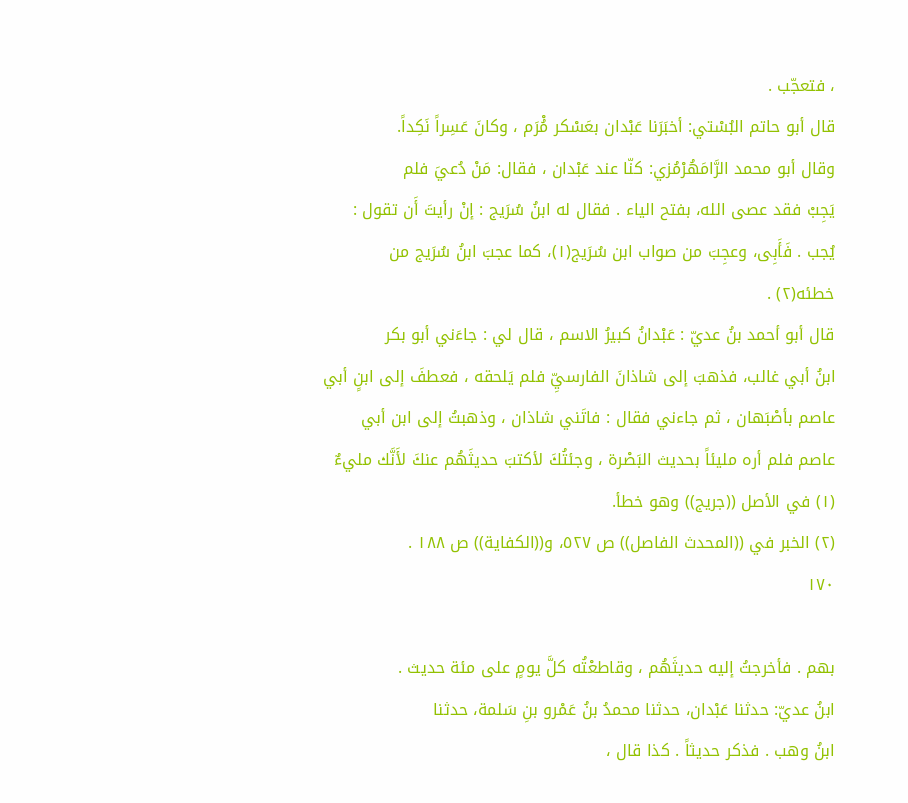، فتعجّب .
قال أبو حاتم البُسْتي: أخبَرَنا عَبْدان بعَسْكر مُْرَم ، وكانَ عَسِراً نَكِداً.
وقال أبو محمد الرَّامَهُرْمُزي: كنّا عند عَبْدان ، فقال: مَنْ دُعيَ فلم
يَجِبْ فقد عصى الله، بفتح الياء . فقال له ابنُ سُرَيج : إنْ رأيتَ أَن تقول :
يُجب . فَأَبِى، وعجِبَ من صواب ابن سُرَيج(١)، كما عجبَ ابنُ سُرَيج من
خطئه(٢) .
قال أبو أحمد بنُ عديّ : عَبْدانُ كبيرُ الاسم ، قال لي : جاءَني أبو بكر
ابنُ أبي غالب، فذهبَ إلى شاذانَ الفارسيِّ فلم يَلحقه ، فعطفَ إلى ابنٍ أبي
عاصم بأصْبَهان ، ثم جاءني فقال : فاتَني شاذان ، وذهبتُ إلى ابن أبي
عاصم فلم أره مليئاً بحديث البَصْرة ، وجئتُكَ لأكتبَ حديثَهُم عنكَ لأَنَّك مليءٌ
(١) في الأصل ((جريج)) وهو خطأ.
(٢) الخبر في ((المحدث الفاصل)) ص ٥٢٧، و((الكفاية)) ص ١٨٨ .
١٧٠

بهم . فأخرجتُ إليه حديثَهُم ، وقاطعْتُه كلَّ يومٍ على مئة حديث .
ابنُ عديّ: حدثنا عَبْدان، حدثنا محمدُ بنُ عَمْرو بنِ سَلمة، حدثنا
ابنُ وهب . فذكر حديثاً . كذا قال ،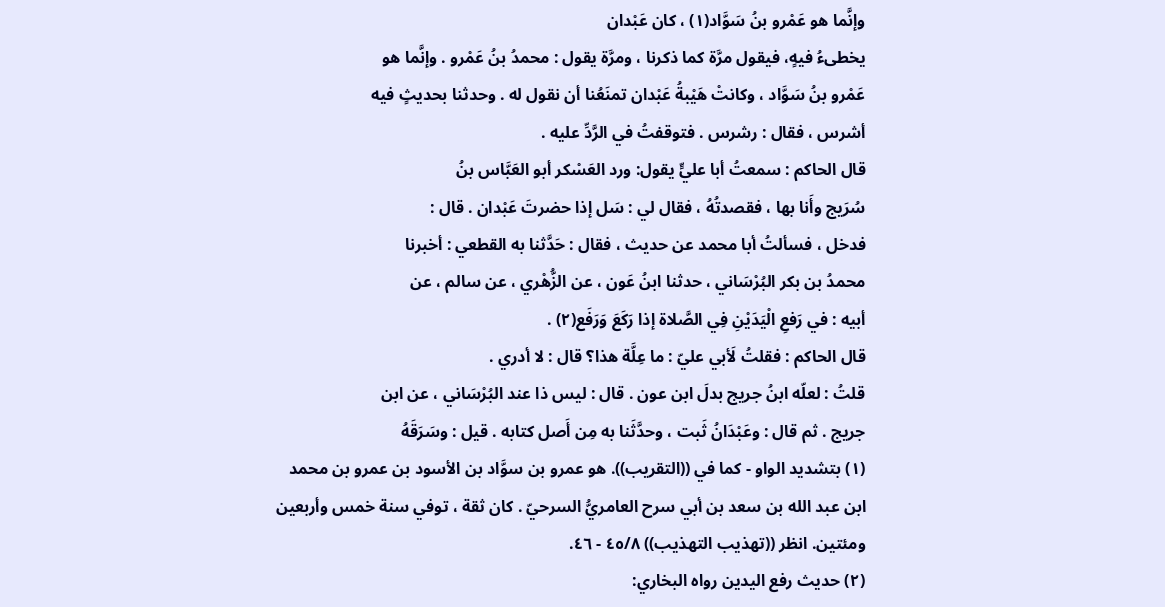وإنَّما هو عَمْرو بنُ سَوَّاد(١) ، كان عَبْدان
يخطىءُ فيهٍ، فيقول مرَّة كما ذكرنا ، ومرَّة يقول : محمدُ بنُ عَمْرو . وإنَّما هو
عَمْرو بنُ سَوَّاد ، وكانتْ هَيْبةُ عَبْدان تمنَعُنا أن نقول له . وحدثنا بحديثٍ فيه
أشرس ، فقال : رشرس . فتوقفتُ في الرَّدِّ عليه .
قال الحاكم : سمعتُ أبا عليٍّ يقول: ورد العَسْكر أبو العَبَّاس بنُ
سُرَيج وأَنا بها ، فقصدتُهُ ، فقال لي : سَل إذا حضرتَ عَبْدان . قال :
فدخل ، فسألتُ أبا محمد عن حديث ، فقال : حَدَّثنا به القطعي : أخبرنا
محمدُ بن بكر البُرْسَاني ، حدثنا ابنُ عَون ، عن الزُّهْري ، عن سالم ، عن
أبيه : في رَفعِ الْيَدَيْنِ فِي الصَّلاة إذا رَكَعَ وَرَفَع(٢) .
قال الحاكم : فقلتُ لَأبي عليّ : ما عِلَّة هذا؟ قال : لا أدري .
قلتُ : لعلّه ابنُ جريج بدلَ ابن عون . قال : ليس ذا عند البُرْسَاني ، عن ابن
جريج . ثم قال : وعَبْدَانُ ثَبت ، وحدَّثَنا به مِن أَصل كتابه . قيل : وسَرَقَهُ
(١) بتشديد الواو - كما في ((التقريب)). هو عمرو بن سوَّاد بن الأسود بن عمرو بن محمد
ابن عبد الله بن سعد بن أبي سرح العامريُّ السرحيّ . كان ثقة ، توفي سنة خمس وأربعين
ومئتين. انظر ((تهذيب التهذيب)) ٤٥/٨ - ٤٦.
(٢) حديث رفع اليدين رواه البخاري: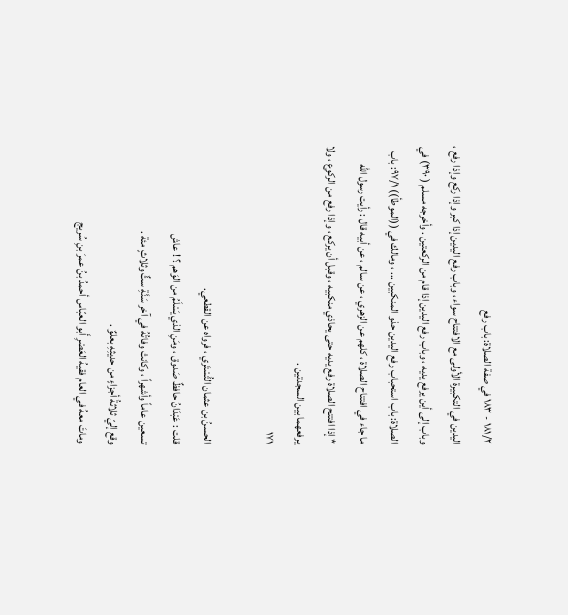١٨١/٢ - ١٨٣ في صفة الصلاة: باب رفع
اليدين في التكبيرة الأولى مع الافتتاح سواء ، وباب رفع اليدين إذا كبر وإذا ركع وإذا رفع ،
وباب إلى أين يرفع يديه ، وباب رفع اليدين إذا قام من الركعتين . وأخرجه مسلم ( ٣٩٠) في
الصلاة: باب استحباب رفع اليدين حذو المنكبين ... ، ومالك في ((الموطأ)) ٩٧/١: باب
ما جاء في افتتاح الصلاة ، كلهم عن الزهري ، عن سالم ، عن أبيه قال : رأيت رسول الله
* إذا افتتح الصلاة رفع يديه حتى يحاذي منكبيه ، وقبل أن يركع ، وإذا رفع من الركوع ، ولا
يرفعهما بين السجدتين .
١٧١

الحسنُ بن عثمان التُّسْتَري ، فرواه عن القطعي.
قلت : عَبْدَانُ حافظٌ صَدوق ، ومَنِ الذي يَسْلَمُ من الوَهم ؟ ! عاش
تسعين عاماً وأشهراً ، وكانتْ وفاتُهُ في آخر سَنَّةِ ستٌّ وثلاثٍ مئة .
وقع إليّ ثلاثةُ أجزاءٍ من حديثِهِ بعلوٌ .
وماتَ معهُ في العام فقيهُ العَصْرِ أَبو العبّاس أحمدُ بنُ عمرَ بنِ سُريج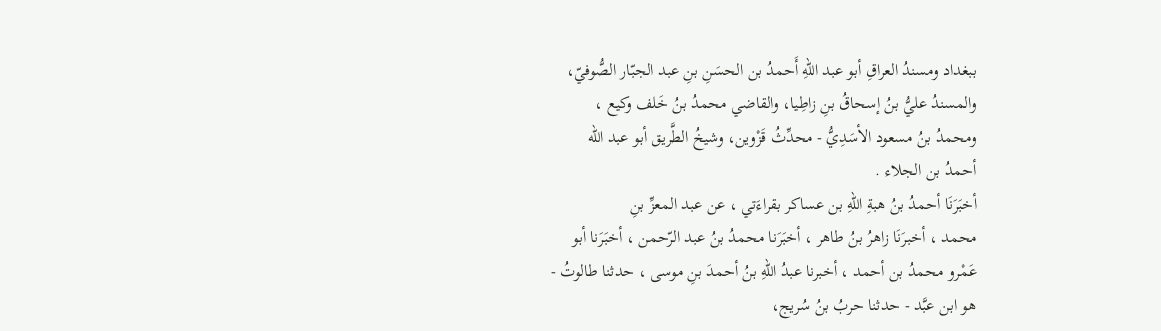ببغداد ومسندُ العراقِ أبو عبد اللهِ أَحمدُ بن الحسَنِ بنِ عبد الجبّار الصُّوفيّ،
والمسندُ عليُّ بنُ إسحاقُ بنِ زاطِيا، والقاضي محمدُ بنُ خَلف وكيع ،
ومحمدُ بنُ مسعود الأسَدِيُّ - محدِّثُ قَزْوين، وشيخُ الطَّريق أبو عبد الله
أحمدُ بن الجلاء .
أخبَرَنَا أحمدُ بنُ هبةِ اللهِ بن عساكر بقراءَتي ، عن عبد المعزِّ بنِ
محمد ، أخبرَنَا زاهرُ بنُ طاهر ، أخبَرَنا محمدُ بنُ عبد الرّحمن ، أخبَرَنا أبو
عَمْرو محمدُ بن أحمد ، أخبرنا عبدُ اللهِ بنُ أحمدَ بنِ موسى ، حدثنا طالوتُ -
هو ابن عبَّد - حدثنا حربُ بنُ سُريج،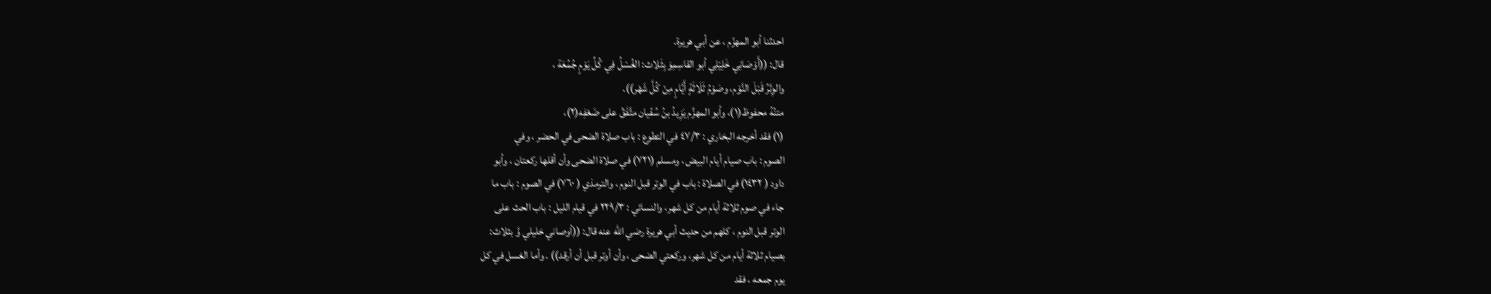احدثنا أبو المهزّم ، عن أبي هريرة.
قال: ((أَوْصَانِي خَلِيْلِي أبو القاسِمِوَ بِثَلاث: الغُسْلُ فِي كُلِّ يَوْمٍ جُمُعَة ،
والوِتْرُ قَبْلَ النَّوْم، وصَوْمُ ثَلَاثَةٍ أَيَّامٍ مِنْ كُلَّ شَهْر)).
متنُهُ محفوظ(١)، وأبو المهزِّم يَزِيدُ بنُ سُفْيان متَّفَقُ على ضَعْفِه(٢)،
(١) فقد أخرجه البخاري : ٤٧/٣ في التطوع : باب صلاة الضحى في الحضر ، وفي
الصوم : باب صيام أيام البيض ، ومسلم (٧٢١) في صلاة الضحى وأن أقلها ركعتان ، وأبو
داود ( ١٤٣٢) في الصلاة : باب في الوتر قبل النوم ، والترمذي ( ٧٦٠) في الصوم : باب ما
جاء في صوم ثلاثة أيام من كل شهر، والنسائي : ٢٢٩/٣ في قيام الليل : باب الحث على
الوتر قبل النوم ، كلهم من حديث أبي هريرة رضي الله عنه قال: ((أوصاني خليلي وَّ بثلاث:
بصيام ثلاثة أيام من كل شهر، وركعتي الضحى ، وأن أوتر قبل أن أرقد)) . وأما الغسل في كل
يوم جمعه ، فقد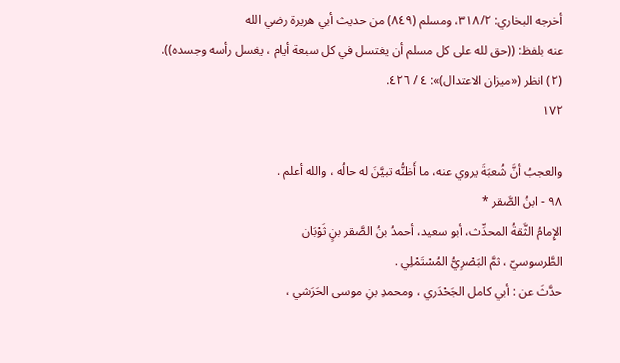أخرجه البخاري: ٣١٨/٢، ومسلم (٨٤٩) من حديث أبي هريرة رضي الله
عنه بلفظ: ((حق لله على كل مسلم أن يغتسل في كل سبعة أيام ، يغسل رأسه وجسده)).
(٢) انظر («ميزان الاعتدال)»: ٤ / ٤٢٦.
١٧٢

والعجبُ أنَّ شُعبَةَ يروي عنه، ما أَظنُّه تبيَّنَ له حالُه ، والله أعلم .
٩٨ - ابنُ الصَّقر *
الإِمامُ الثَّقةُ المحدِّث، أبو سعيد، أحمدُ بنُ الصَّقر بنٍ ثَوْبَان
الطَّرسوسيّ ، ثمَّ البَصْرِيُّ المُسْتَمْلِي .
حدَّثَ عن : أبي كامل الجَحْدَري ، ومحمدِ بنِ موسى الحَرَشي ،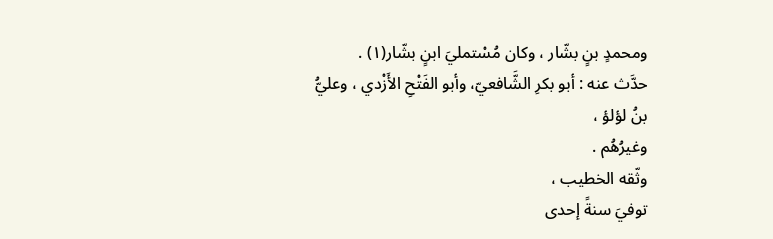ومحمدٍ بنٍ بشّار ، وكان مُسْتمليَ ابنٍ بشّار(١) .
حدَّث عنه : أبو بكرِ الشَّافعيّ، وأبو الفَتْحِ الأَزْدي ، وعليُّ بنُ لؤلؤ ،
وغيرُهُم .
وثّقه الخطيب ،
توفيَ سنةً إحدى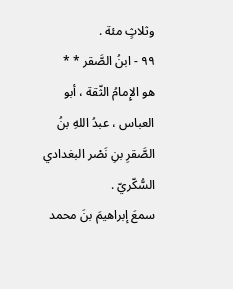وثلاثٍ مئة .
٩٩ - ابنُ الصَّقر * *
هو الإِمامُ الثّقة ، أبو العباس ، عبدُ اللهِ بنُ الصَّقرِ بنِ نَصْر البغدادي
السُّكّريّ .
سمعَ إبراهيمَ بنَ محمد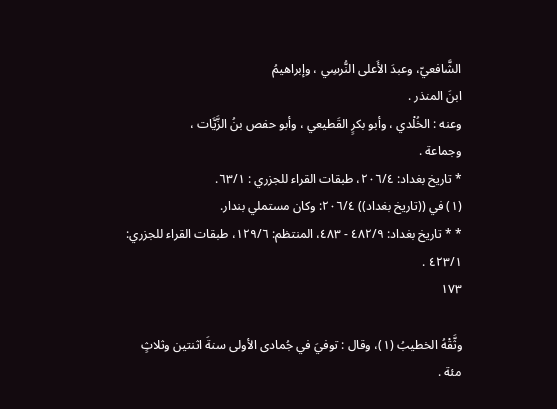الشَّافعيّ، وعبدَ الأَعلى النُّرسِي ، وإبراهيمُ
ابنَ المنذر .
وعنه : الخُلْدي ، وأبو بكرٍ القَطيعي ، وأبو حفص بنُ الزَّيَّات ،
وجماعة .
* تاريخ بغداد: ٢٠٦/٤، طبقات القراء للجزري : ٦٣/١.
(١) في ((تاريخ بغداد)) ٢٠٦/٤: وكان مستملي بندار.
* * تاريخ بغداد: ٤٨٢/٩ - ٤٨٣، المنتظم: ١٢٩/٦، طبقات القراء للجزري:
٤٢٣/١ .
١٧٣

وثَّقْهُ الخطيبُ (١)، وقال : توفيَ في جُمادى الأولى سنةَ اثنتين وثلاثٍ
مئة .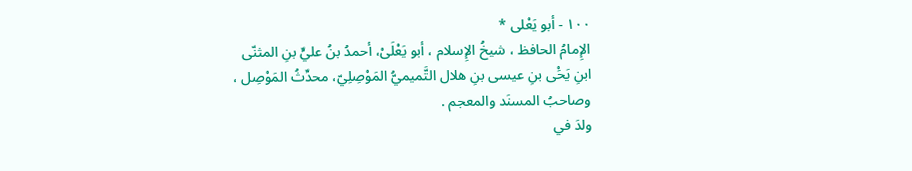١٠٠ - أبو يَعْلى *
الإِمامُ الحافظ ، شيخُ الإِسلام ، أبو يَعْلَىْ، أحمدُ بنُ عليٍّ بنِ المثنّى
ابنِ يَحَْى بنِ عيسى بنِ هلال التَّميميُّ المَوْصِلِيّ، محدِّثُ المَوْصِل ،
وصاحبُ المسنَد والمعجم .
ولدَ في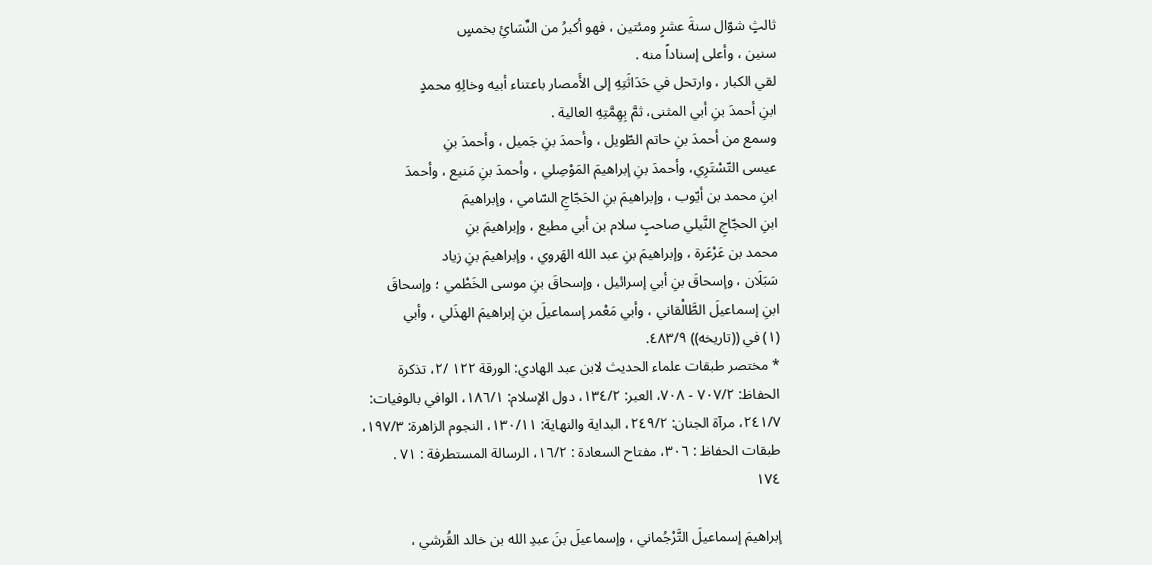ثالثٍ شوّال سنةَ عشرٍ ومئتين ، فهو أكبرُ من النِّسَائِ بخمسٍ
سنين ، وأعلى إسناداً منه .
لقي الكبار ، وارتحل في حَدَاثَتِهِ إلى الأَمصار باعتناء أبيه وخالِهِ محمدٍ
ابنِ أحمدَ بنِ أبي المثنى، ثمَّ بِهِمَّتِهِ العالية .
وسمع من أحمدَ بنِ حاتم الطّويل ، وأحمدَ بنِ جَميل ، وأحمدَ بنِ
عيسى التّسْتَرِي، وأحمدَ بنِ إبراهيمَ المَوْصِلي ، وأحمدَ بنِ مَنيع ، وأحمدَ
ابنِ محمد بن أيّوب ، وإبراهيمَ بنِ الحَجّاجِ السّامي ، وإبراهيمَ
ابنِ الحجّاجِ النَّيلي صاحبٍ سلام بن أبي مطيع ، وإبراهيمَ بنِ
محمد بن عَرْعَرة ، وإبراهيمَ بنِ عبد الله الهَروي ، وإبراهيمَ بنِ زياد
سَبَلَان ، وإسحاقَ بنِ أبي إسرائيل ، وإسحاقَ بنِ موسى الخَطْمي ؛ وإسحاقَ
ابنِ إسماعيلَ الطَّالْقاني ، وأبي مَعْمر إسماعيلَ بنِ إبراهيمَ الهذَلي ، وأبي
(١) في ((تاريخه)) ٤٨٣/٩.
* مختصر طبقات علماء الحديث لابن عبد الهادي: الورقة ١٢٢ /٢، تذكرة
الحفاظ: ٧٠٧/٢ - ٧٠٨، العبر: ١٣٤/٢، دول الإسلام: ١٨٦/١، الوافي بالوفيات:
٢٤١/٧، مرآة الجنان: ٢٤٩/٢، البداية والنهاية: ١٣٠/١١، النجوم الزاهرة: ١٩٧/٣،
طبقات الحفاظ : ٣٠٦، مفتاح السعادة : ١٦/٢، الرسالة المستطرفة : ٧١ .
١٧٤

إبراهيمَ إسماعيلَ التَّرْجُماني ، وإسماعيلَ بنَ عبدِ الله بن خالد القُرشي ،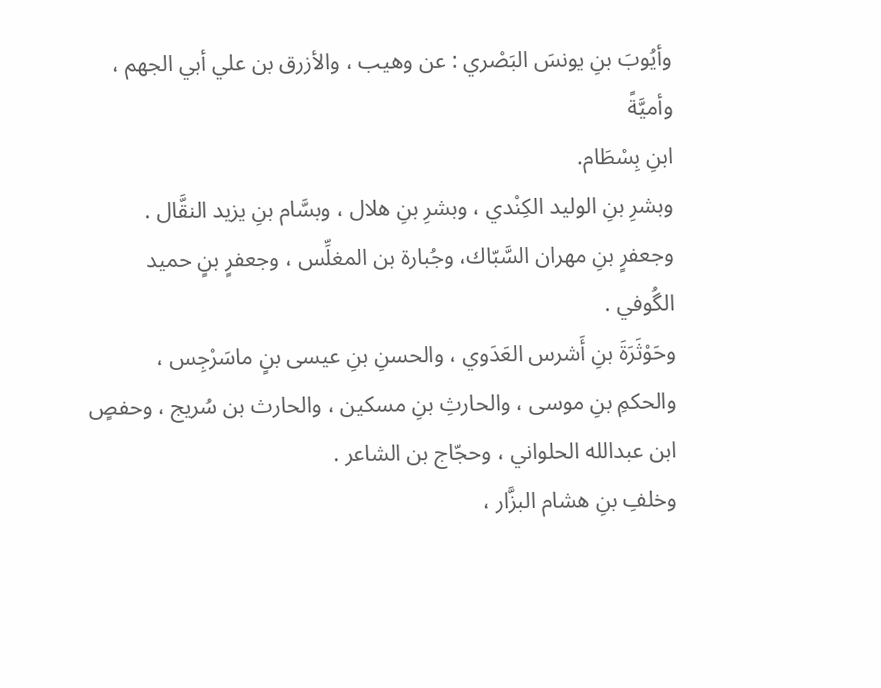وأيُوبَ بنِ يونسَ البَصْري : عن وهيب ، والأزرق بن علي أبي الجهم ، وأميَّةً
ابنِ بِسْطَام.
وبشرِ بنِ الوليد الكِنْدي ، وبشرِ بنِ هلال ، وبسَّام بنِ يزيد النقَّال .
وجعفرٍ بنِ مهران السَّبّاك، وجُبارة بن المغلِّس ، وجعفرٍ بنٍ حميد
الگُوفي .
وحَوْثَرَةَ بنِ أَشرس العَدَوي ، والحسنِ بنِ عيسى بنٍ ماسَرْجِس ،
والحكمِ بنِ موسى ، والحارثِ بنِ مسكين ، والحارث بن سُريج ، وحفصٍ
ابن عبدالله الحلواني ، وحجّاج بن الشاعر .
وخلفِ بنِ هشام البزَّار ،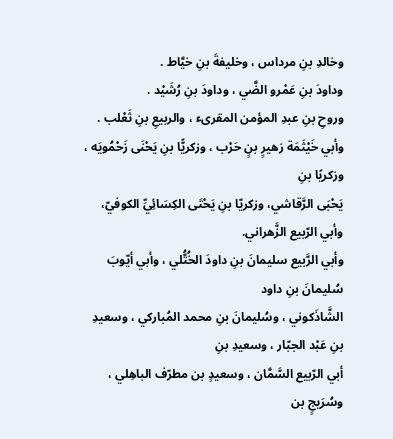وخالدِ بنِ مرداس ، وخليفةَ بنِ خيَّاط .
وداودَ بنِ عَمْرو الضَّي ، وداودَ بنِ رُشَيْد .
وروحِ بنِ عبدِ المؤمن المقرىء ، والربيعِ بنِ ثَعْلب .
وأبي خَيْثَمَة زهيرٍ بنٍ حَرْب ، وزكريًّا بنِ يَحْنَى زَحْمُويَه ، وزکریًا بنِ
يَحْبَى الرَّقاشي، وزكريّا بنِ يَحْتَى الكِسَائِيِّ الكوفيّ، وأبي الرّبيع الزَّهراني.
وأبي الرَّبيع سليمانَ بنِ داودَ الخُتُّلي ، وأبي أيّوبَ سُليمانَ بنِ داود
الشَّاذَكوني ، وسُليمانَ بنِ محمد المُباركي ، وسعيدِ بنِ عَبْد الجبّار ، وسعيدِ بنِ
أبي الرّبيع السَّمَّان ، وسعيدٍ بن مطرّف الباهِلي ، وسُرَیجٍ بن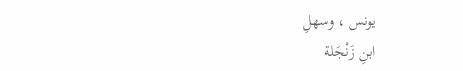يونس ، وسهلِ
ابنِ زَنْجَلة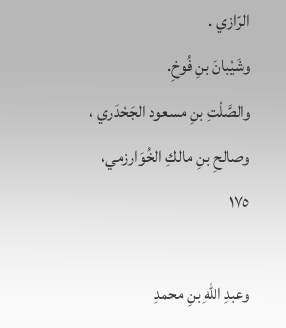الرّازي .
وشَيْبانَ بنِ فُوخِ.
والصَّلْتِ بنِ مسعود الجَحْدَري ، وصالحِ بنِ مالكِ الخُوَارزمي،
١٧٥

وعبدِ اللهِ بنِ محمدِ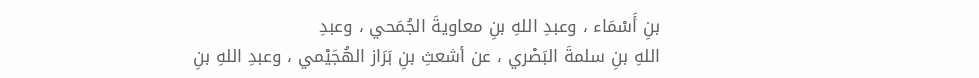بنِ أَسْمَاء ، وعبدِ اللهِ بنِ معاويةَ الجُمَحي ، وعبدِ
اللهِ بنِ سلمةَ البَصْري ، عن أشعثِ بنِ بَرَاز الهُجَيْمي ، وعبدِ اللهِ بنِ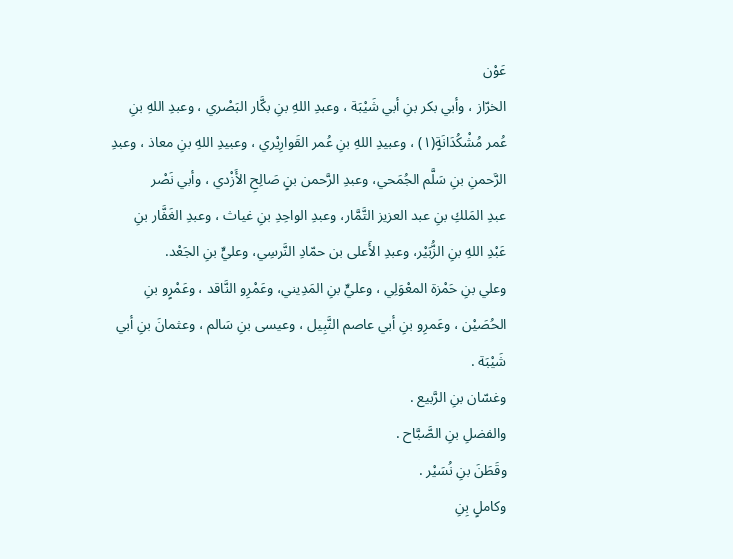عَوْن
الخرّاز ، وأبي بكر بنِ أبي شَيْبَة ، وعبدِ اللهِ بنِ بكَّار البَصْري ، وعبدِ اللهِ بنِ
عُمر مُشْكُدَانَةٍ(١) ، وعبيدِ اللهِ بنِ عُمر القَوارِيْري ، وعبيدِ اللهِ بنِ معاذ ، وعبدِ
الرَّحمنِ بنِ سَلَّم الجُمَحي، وعبدِ الرَّحمن بنٍ صَالِحِ الأَزْدي ، وأبي نَصْر
عبدِ المَلكِ بنِ عبد العزيز التَّمَّار، وعبدِ الواحِدِ بنِ غياث ، وعبدِ الغَفَّار بنِ
عَبْدِ اللهِ بنِ الزُّبَيْر، وعبدِ الأَعلى بن حمّادِ النَّرسِي، وعليٍّ بنِ الجَعْد.
وعلي بنِ حَمْزة المعْوَلِي ، وعليٍّ بنِ المَدِيني، وعَمْرِو النَّاقد ، وعَمْرٍو بنِ
الحُصَيْن ، وعَمرِو بنِ أبي عاصم النَّبِيل ، وعيسى بنِ سَالم ، وعثمانَ بنِ أبي
شَيْبَة .
وغسّان بنِ الرَّبيع .
والفضلِ بنِ الصَّبَّاح .
وقَطَنَ بنِ نُسَيْر .
وكاملٍ بِنِ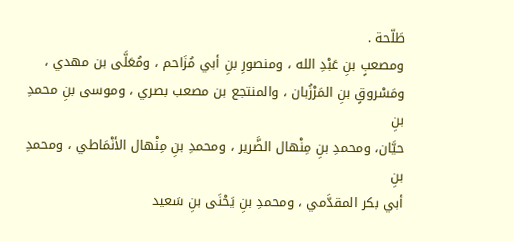طَلّحة .
ومصعبٍ بنِ عَبْدِ الله ، ومنصورِ بنِ أبي مُزَاحم ، ومُعَلَّى بن مهدي ،
ومَسْروقٍ بنِ المَرْزُبان ، والمنتجع بن مصعب بصري ، وموسی بنِ محمدِ بنِ
حيَّان، ومحمدِ بنِ مِنْهال الضَّرير ، ومحمدِ بنِ مِنْهال الأنْمَاطي ، ومحمدِ بنِ
أبي بكر المقدَّمي ، ومحمدِ بنِ يَحْنَى بنِ سَعيد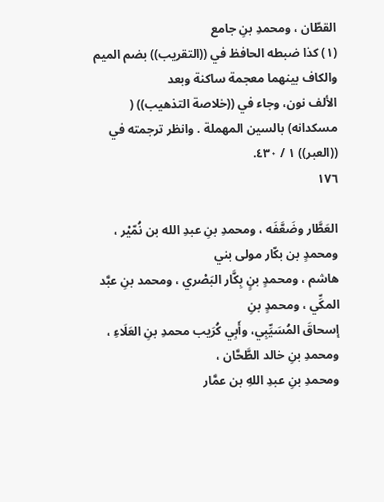القطّان ، ومحمدِ بنِ جامع
(١) كذا ضبطه الحافظ في ((التقريب)) بضم الميم والكاف بينهما معجمة ساكنة وبعد
الألف نون، وجاء في ((خلاصة التذهيب)) ( مسكدانه) بالسين المهملة . وانظر ترجمته في
((العبر)) ١ / ٤٣٠.
١٧٦

العَطَّار وضَعَّفَه ، ومحمدِ بنِ عبدِ الله بن نُمّيْر ، ومحمدٍ بن بكّار مولى بني
هاشم ، ومحمدٍ بنٍ بِكَّار البَصْري ، ومحمد بنِ عبَّد المكِّي ، ومحمدٍ بنِ
إسحاقَ المُسَيِّبِي، وأَبِي كُرَيب محمدِ بنِ العَلَاءِ ، ومحمدِ بنِ خالد الطَّحَّان ،
ومحمدِ بنِ عبدِ اللهِ بن عمَّار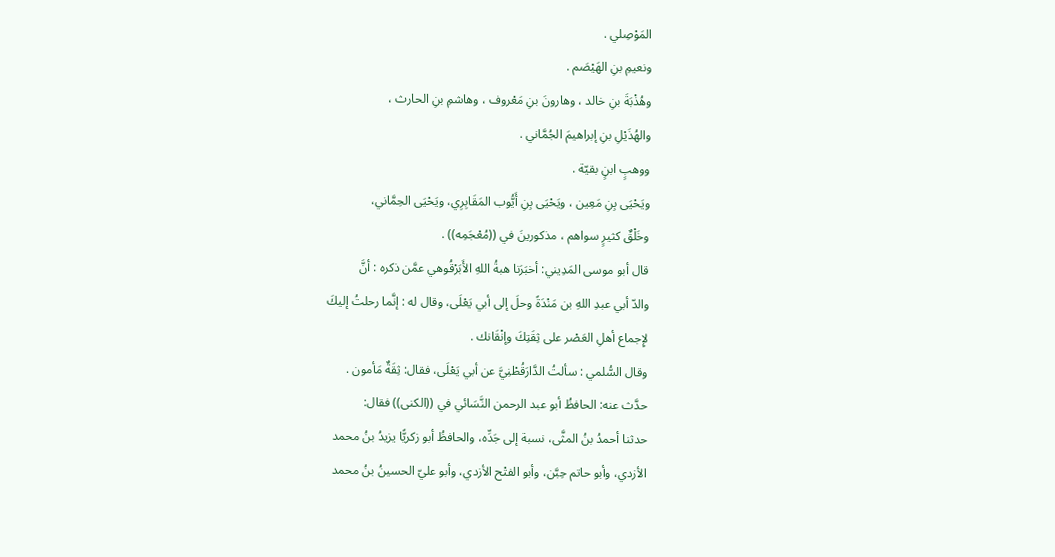المَوْصِلي .
ونعيمِ بنِ الهَيْصَم .
وهُذْبَةَ بنِ خالد ، وهارونَ بنِ مَعْروف ، وهاشمِ بنِ الحارث ،
والهُذَيْلِ بنِ إبراهيمَ الجُمَّاني .
ووهبٍ ابنٍ بقيّة .
ويَحْيَى بِنِ مَعِين ، ويَحْيَى بِنِ أَيُّوب المَقَابِرِي، ويَحْيَى الحِمَّاني،
وخَلْقٌ كثيرٍ سواهم ، مذكورينَ في ((مُعْجَمِه)) .
قال أبو موسى المَدِيني: أخبَرَنا هبةُ اللهِ الأَبَرْقُوهي عمَّن ذكره : أنَّ
والدّ أبي عبدِ اللهِ بن مَنْدَةً وحلَ إلى أبي يَعْلَى، وقال له : إنَّما رحلتُ إليكَ
لإِجماع أهلِ العَصْر على ثِقَتِكَ وإنْقَانك .
وقال السُّلمي : سألتُ الدَّارَقُطْنِيَّ عن أبي يَعْلَى، فقال: ثِقَةٌ مَأمون .
حدَّث عنه: الحافظُ أبو عبد الرحمن النَّسَائي في ((الكنى)) فقال:
حدثنا أحمدُ بنُ المثَّى، نسبة إلى جَدِّه، والحافظُ أبو زكريًّا يزيدُ بنُ محمد
الأزدي، وأبو حاتم حِبَّن، وأبو الفتْح الأزدي، وأبو عليّ الحسينُ بنُ محمد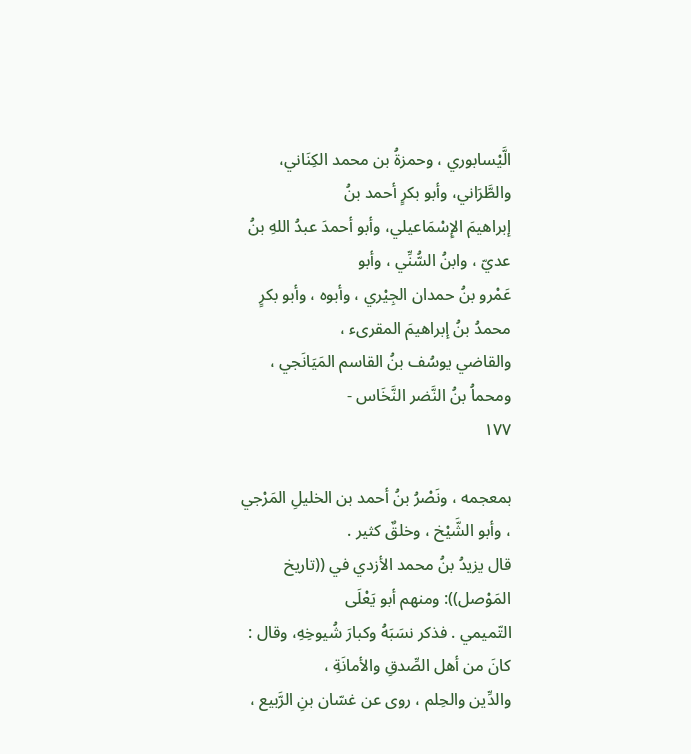الَّيْسابوري ، وحمزةُ بن محمد الكِنَاني، والطَّرَاني، وأبو بكرٍ أحمد بنُ
إبراهيمَ الإِسْمَاعيلي، وأبو أحمدَ عبدُ اللهِ بنُ عديّ ، وابنُ السُّنِّي ، وأبو
عَمْرو بنُ حمدان الجِيْري ، وأبوه ، وأبو بكرٍ محمدُ بنُ إبراهيمَ المقرىء ،
والقاضي يوسُف بنُ القاسم المَيَانَجي ، ومحماُ بنُ النَّضر النَّخَاس -
١٧٧

بمعجمه ، ونَصْرُ بنُ أحمد بن الخليلِ المَرْجي ، وأبو الشَّيْخ ، وخلقٌ كثير .
قال يزيدُ بنُ محمد الأزدي في ((تاريخ المَوْصل)): ومنهم أبو يَعْلَى
التّميمي . فذكر نسَبَهُ وكبارَ شُيوخِهِ، وقال : كانَ من أهل الصِّدقِ والأمانَةِ ،
والدِّين والحِلم ، روى عن غسّان بنِ الرَّبيع ،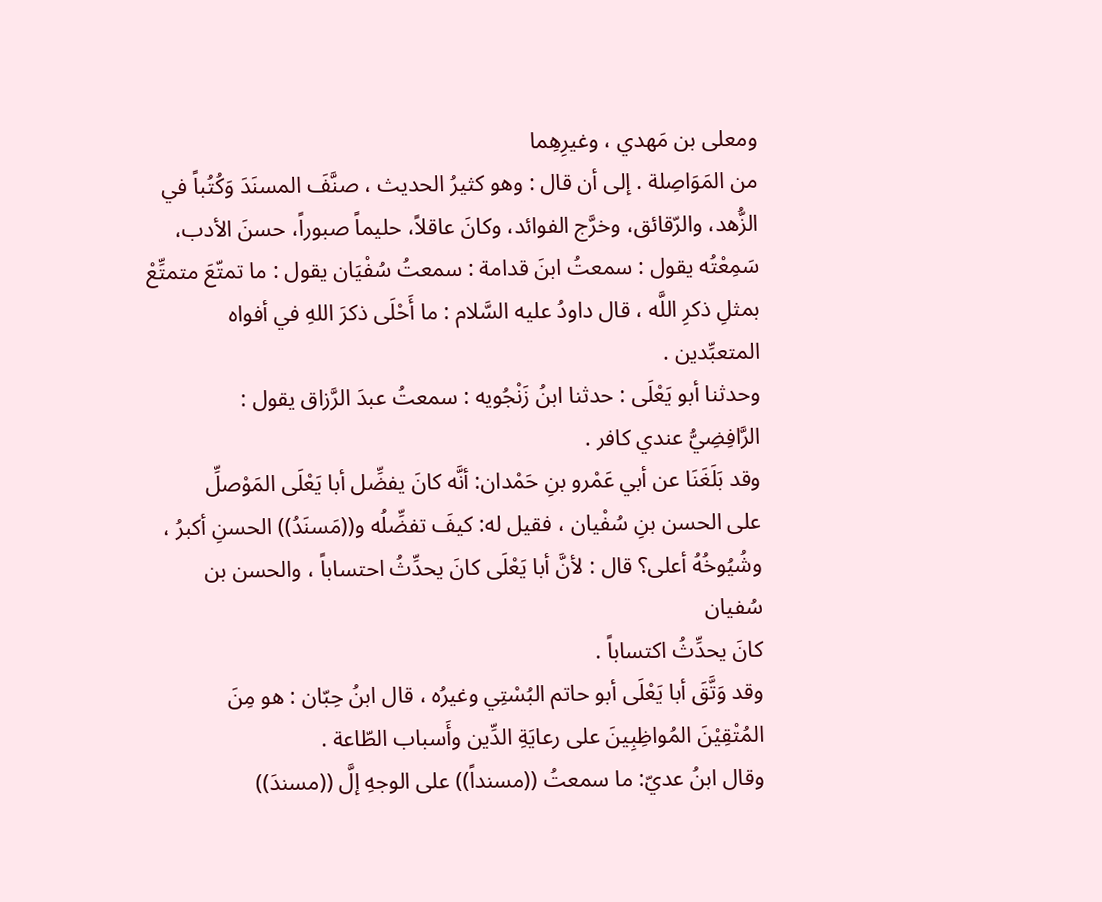ومعلى بن مَهدي ، وغيرِهِما
من المَوَاصِلة . إلى أن قال : وهو كثيرُ الحديث ، صنَّفَ المسنَدَ وَكُتُباً في
الزُّهد، والرّقائق، وخرَّج الفوائد، وكانَ عاقلاً، حليماً صبوراً، حسنَ الأدب،
سَمِعْتُه يقول : سمعتُ ابنَ قدامة : سمعتُ سُفْيَان يقول : ما تمتّعَ متمتِّعْ
بمثلِ ذكرِ اللَّه ، قال داودُ عليه السَّلام : ما أَحْلَى ذكرَ اللهِ في أفواه
المتعبِّدين .
وحدثنا أبو يَعْلَى : حدثنا ابنُ زَنْجُويه : سمعتُ عبدَ الرَّزاق يقول :
الرَّافِضِيُّ عندي كافر .
وقد بَلَغَنَا عن أبي عَمْرو بنِ حَمْدان: أنَّه كانَ يفضِّل أبا يَعْلَى المَوْصلِّ
على الحسن بنِ سُفْيان ، فقيل له: كيفَ تفضِّلُه و((مَسنَدُ)) الحسنِ أكبرُ ،
وشُيُوخُهُ أعلى؟ قال : لأنَّ أبا يَعْلَى كانَ يحدِّثُ احتساباً ، والحسن بن سُفيان
كانَ يحدِّثُ اكتساباً .
وقد وَتَّقَ أبا يَعْلَى أبو حاتم البُسْتِي وغيرُه ، قال ابنُ حِبّان : هو مِنَ
المُتْقِيْنَ المُواظِبِينَ على رعایَةِ الدِّين وأَسباب الطّاعة .
وقال ابنُ عديّ: ما سمعتُ ((مسنداً)) على الوجهِ إلَّ ((مسندَ))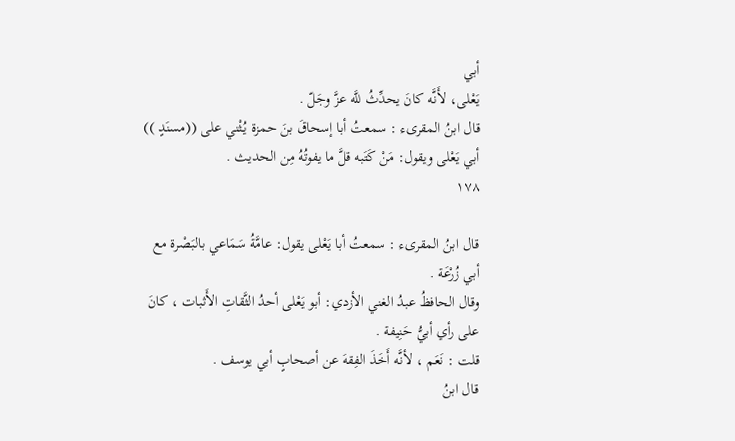أبي
يَعْلى، لأَنَّه كانَ يحدِّثُ للَّه عزَّ وجَلّ .
قال ابنُ المقرىء : سمعتُ أبا إسحاقَ بنَ حمزة يُثْني على ((مسنَدٍ ))
أبي يَعْلى ويقول: مَنْ كَتَبه قلَّ ما يفوتُهُ مِن الحديث .
١٧٨

قال ابنُ المقرىء : سمعتُ أبا يَعْلى يقول: عامَّةُ سَمَاعي بالبَصْرة مع
أبي زُرْعَة .
وقال الحافظُ عبدُ الغني الأزدي: أبو يَعْلى أحدُ الثَّقاتِ الأَثبات ، كانَ
على رأي أبيُّ حَنِيفة .
قلت : نَعَم ، لأنَّه أَخَذَ الفِقهَ عن أصحابٍ أبي يوسف .
قال ابنُ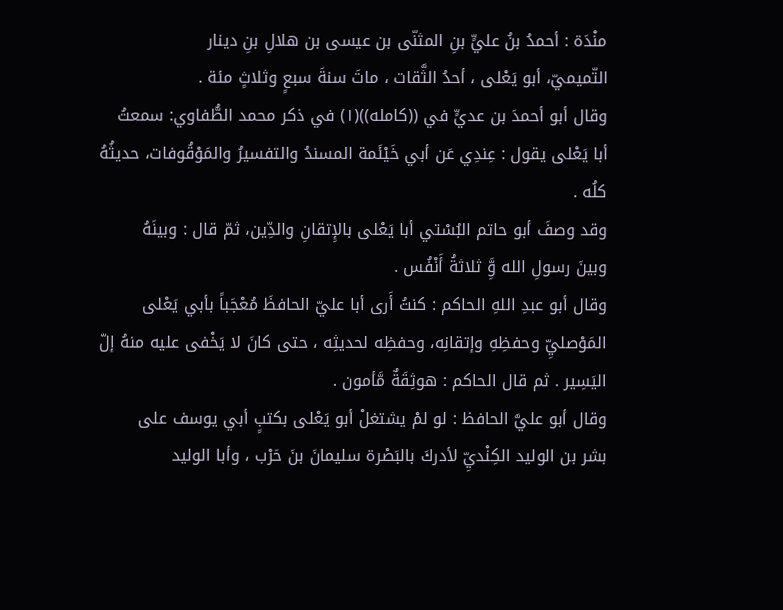منْدَة : أحمدُ بنُ عليٍّ بنِ المثنّی بن عیسی بن هلالِ بنِ دینار
التّميميّ، أبو يَعْلى ، أحدُ الثَّقات ، ماتَ سنةَ سبعٍ وثلاثٍ مئة .
وقال أبو أحمدَ بن عديٍّ في ((كامله))(١) في ذكر محمد الطُّفاوي: سمعتُ
أبا يَعْلى يقول : عِندِي عَن أبي خَيْئَمة المسندُ والتفسيرُ والمَوْقُوفات، حديثُهُ
کلُه .
وقد وصفَ أبو حاتم البُسْتي أبا يَعْلى بالإِتقانِ والدِّين، ثمّ قال : وبينَهُ
وبينَ رسولِ الله وَِّ ثلاثةُ أَنْفُس .
وقال أبو عبدِ اللهِ الحاكم : كنتُ أَرى أبا عليّ الحافظَ مُعْجَباً بأبي يَعْلى
المَوْصليِّ وحفظِهِ وإتقانِه، وحفظِه لحديثِه ، حتى كانَ لا يَخْفى عليه منهُ إلّ
اليَسِير . ثم قال الحاكم : هوثِقَةٌ مَّأمون .
وقال أبو عليَّ الحافظ : لو لمْ يشتغلْ أبو يَعْلى بكتبٍ أبي يوسف على
بشر بن الوليد الكِنْديِّ لأدركَ بالبَصْرة سليمانَ بنَ حَرْب ، وأبا الوليد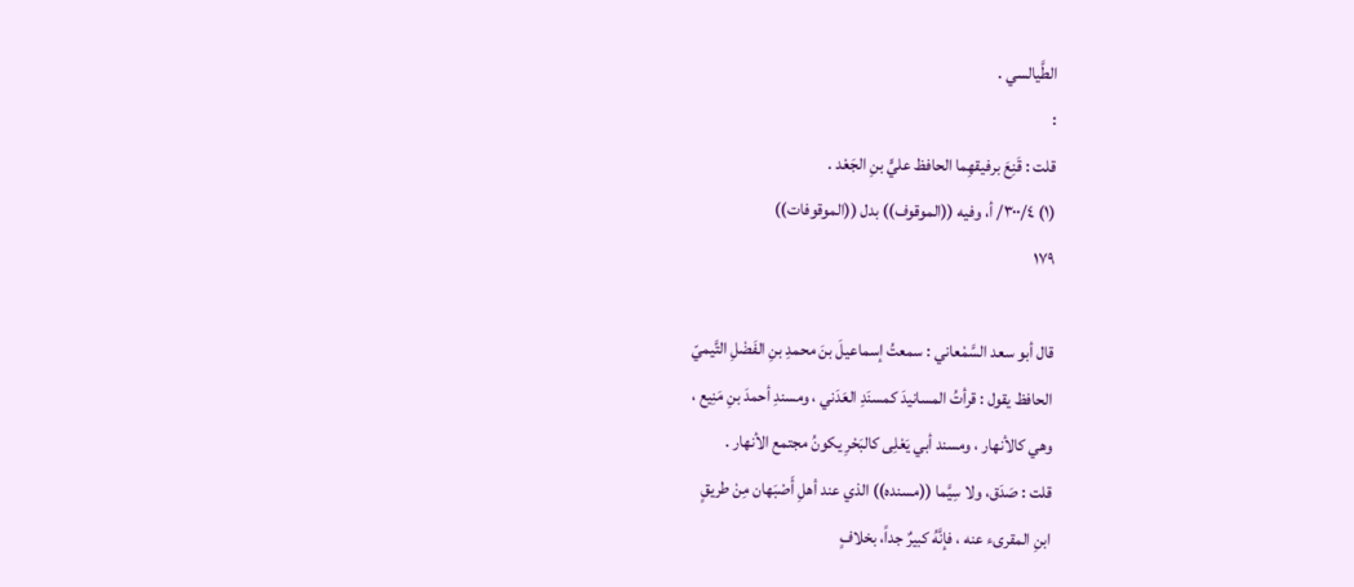الطَّيالسي .
:
قلت : قَنِعَ برفيقهِما الحافظ عليٍّ بنِ الجَعْد .
(١) ٣٠٠/٤/ أ، وفيه ((الموقوف)) بدل ((الموقوفات))
١٧٩

قال أبو سعد السَّمْعاني : سمعتُ إسماعيلَ بنَ محمدِ بنِ الفَضْلِ التَّيميّ
الحافظ يقول : قرأتُ المسانيدَ كمسنَدِ العَدَني ، ومسندِ أحمدَ بنِ مَنِيع ،
وهي كالأنهار ، ومسند أبي يَعْلِى كالبَحْرِ يكونُ مجتمع الأنهار .
قلت : صَدَق، ولا سِيَّما ((مسنده)) الذي عند أهلِ أَصْبَهان مِنْ طريقٍ
ابنِ المقرىء عنه ، فإنَّهُ كبيرٌ جداً، بخلافٍ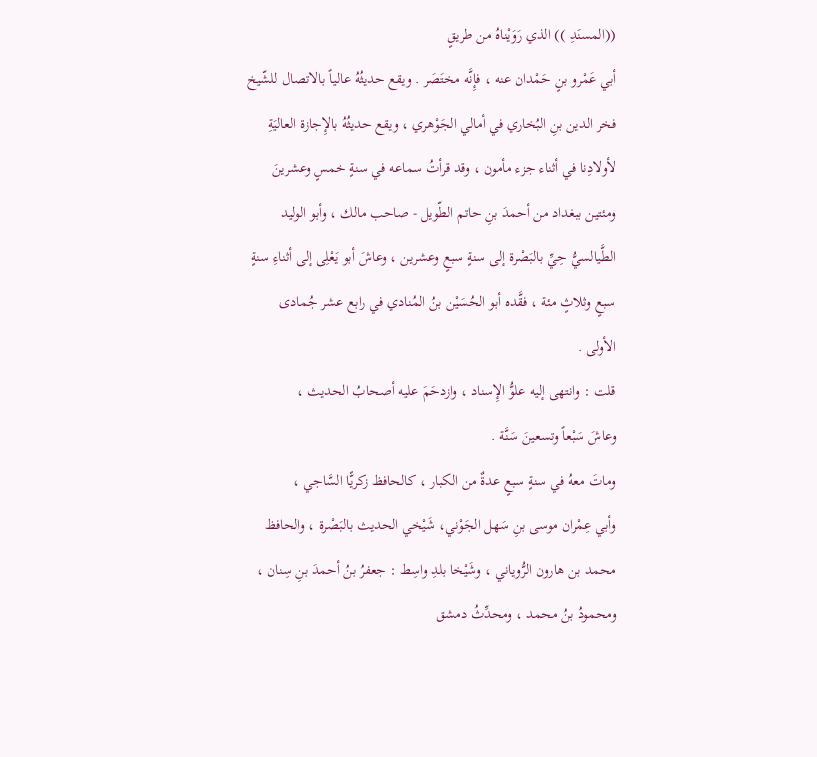((المسنَدِ )) الذي رَوَيْناهُ من طريقٍ
أبي عَمْرو بنٍ حَمْدان عنه ، فإِنَّه مختَصَر . ويقع حديثُهُ عالياً بالاتصال للشّيخ
فخر الدين بنِ البُخاري في أمالي الجَوْهري ، ويقع حديثُهُ بالإِجازة العاليَةِ
لأولادِنا في أثناء جزء مأمون ، وقد قرأتُ سماعه في سنةٍ خمسٍ وعشرينَ
ومئتين ببغداد من أحمدَ بنِ حاتم الطّويل - صاحب مالك ، وأبو الوليد
الطَّيالسيُّ حِيِّ بالبَصْرة إلى سنةٍ سبعٍ وعشرين ، وعاشَ أبو يَعْلِى إلى أثناءِ سنةٍ
سبعٍ وثلاثٍ مئة ، فقَّده أبو الحُسَيْن بنُ المُنادي في رابع عشر جُمادى
الأولى .
قلت : وانتهى إليه علوُّ الإِسناد ، وازدحَمَ عليه أصحابُ الحديث ،
وعاشَ سَبْعاً وتسعينَ سَنَّة .
وماتَ معهُ في سنةٍ سبعٍ عدةٌ من الكبار ، كالحافظ زكريًّا السَّاجي ،
وأبي عِمْران موسى بنِ سَهل الجَوْني، شَيْخي الحديث بالبَصْرة ، والحافظ
محمد بن هارون الرُّوياني ، وشَيْخا بلدِ واسِط : جعفرُ بنُ أحمدَ بنِ سِنان ،
ومحمودُ بنُ محمد ، ومحدِّثُ دمشق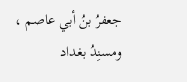جعفرُ بنُ أبي عاصم ، ومسنِدُ بغداد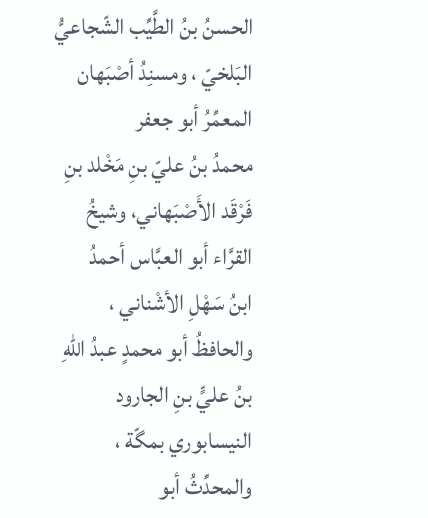الحسنُ بنُ الطَّيِّب الشّجاعيُّ البَلخيّ ، ومسنِدُ أصْبَهان المعمِّرُ أبو جعفر
محمدُ بنُ عليّ بنِ مَخْلد بنِ فَرْقَد الأَصْبَهاني، وشيخُ القرَّاء أبو العبَّاس أحمدُ
ابنُ سَهْلِ الأشْناني ، والحافظُ أبو محمدٍ عبدُ اللهِ بنُ عليٍّ بنِ الجارود
النيسابوري بمگّة ، والمحدِّثُ أبو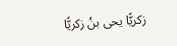زکریًّا یحی بنُ زکریًّا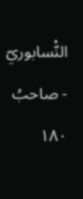النّْسابوريّ - صاحبُ
١٨٠